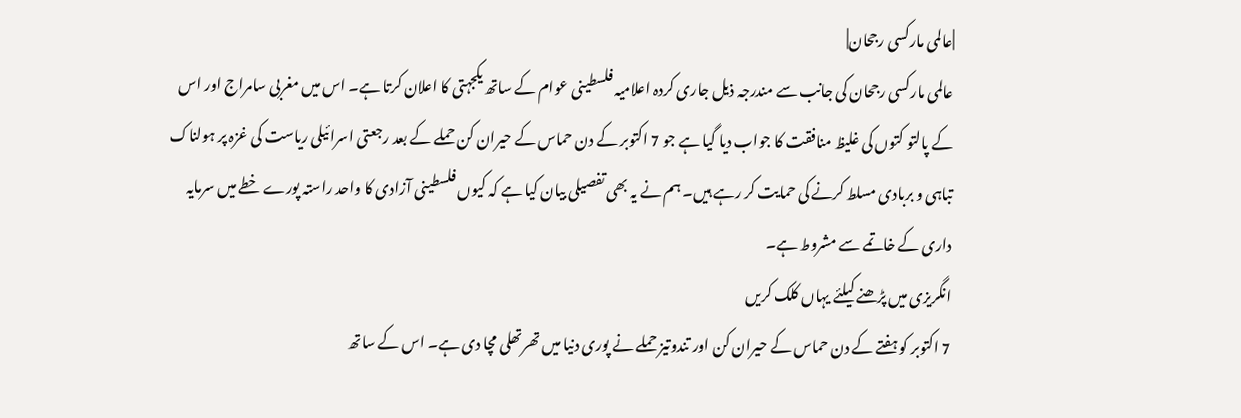|عالمی مارکسی رجحان|
عالمی مارکسی رجحان کی جانب سے مندرجہ ذیل جاری کردہ اعلامیہ فلسطینی عوام کے ساتھ یکجہتی کا اعلان کرتا ہے۔ اس میں مغربی سامراج اور اس کے پالتو کتوں کی غلیظ منافقت کا جواب دیا گیا ہے جو 7 اکتوبر کے دن حماس کے حیران کن حملے کے بعد رجعتی اسرائیلی ریاست کی غزہ پر ہولناک تباہی و بربادی مسلط کرنے کی حمایت کر رہے ہیں۔ ہم نے یہ بھی تفصیلی بیان کیا ہے کہ کیوں فلسطینی آزادی کا واحد راستہ پورے خطے میں سرمایہ داری کے خاتمے سے مشروط ہے۔
انگریزی میں پڑھنے کیلئے یہاں کلک کریں
7 اکتوبر کو ہفتے کے دن حماس کے حیران کن اور تندوتیز حملے نے پوری دنیا میں تھرتھلی مچا دی ہے۔ اس کے ساتھ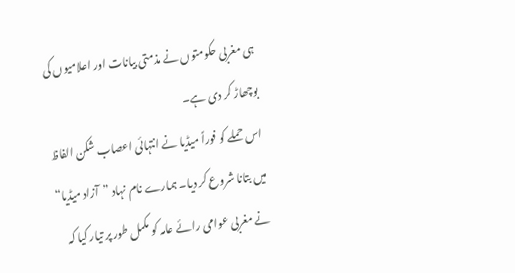ہی مغربی حکومتوں نے مذمتی بیانات اور اعلامیوں کی بوچھاڑ کر دی ہے۔
اس حملے کو فوراً میڈیا نے انتہائی اعصاب شکن الفاظ میں بتانا شروع کر دیا۔ ہمارے نام نہاد ”آزاد میڈیا“ نے مغربی عوامی رائے عامہ کو مکمل طور پر تیار کیا کہ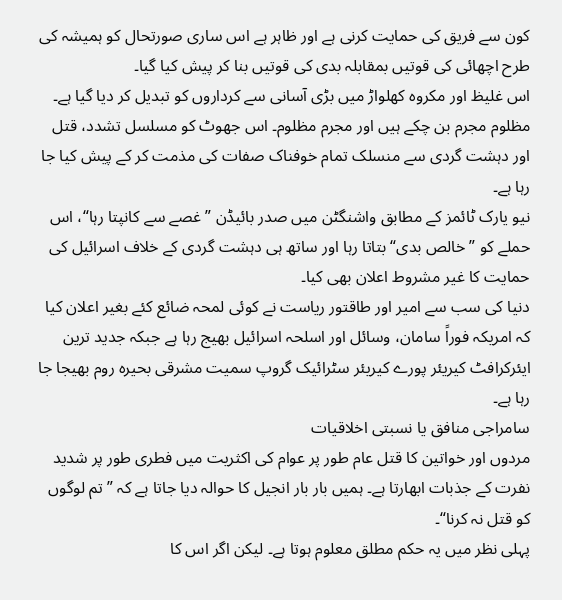کون سے فریق کی حمایت کرنی ہے اور ظاہر ہے اس ساری صورتحال کو ہمیشہ کی طرح اچھائی کی قوتیں بمقابلہ بدی کی قوتیں بنا کر پیش کیا گیا۔
اس غلیظ اور مکروہ کھلواڑ میں بڑی آسانی سے کرداروں کو تبدیل کر دیا گیا ہے۔ مظلوم مجرم بن چکے ہیں اور مجرم مظلوم۔ اس جھوٹ کو مسلسل تشدد، قتل اور دہشت گردی سے منسلک تمام خوفناک صفات کی مذمت کر کے پیش کیا جا رہا ہے۔
نیو یارک ٹائمز کے مطابق واشنگٹن میں صدر بائیڈن ”غصے سے کانپتا رہا“، اس حملے کو ”خالص بدی“ بتاتا رہا اور ساتھ ہی دہشت گردی کے خلاف اسرائیل کی حمایت کا غیر مشروط اعلان بھی کیا۔
دنیا کی سب سے امیر اور طاقتور ریاست نے کوئی لمحہ ضائع کئے بغیر اعلان کیا کہ امریکہ فوراً سامان، وسائل اور اسلحہ اسرائیل بھیج رہا ہے جبکہ جدید ترین ایئرکرافٹ کیریئر پورے کیریئر سٹرائیک گروپ سمیت مشرقی بحیرہ روم بھیجا جا رہا ہے۔
سامراجی منافق یا نسبتی اخلاقیات
مردوں اور خواتین کا قتل عام طور پر عوام کی اکثریت میں فطری طور پر شدید نفرت کے جذبات ابھارتا ہے۔ ہمیں بار بار انجیل کا حوالہ دیا جاتا ہے کہ ”تم لوگوں کو قتل نہ کرنا“۔
پہلی نظر میں یہ حکم مطلق معلوم ہوتا ہے۔ لیکن اگر اس کا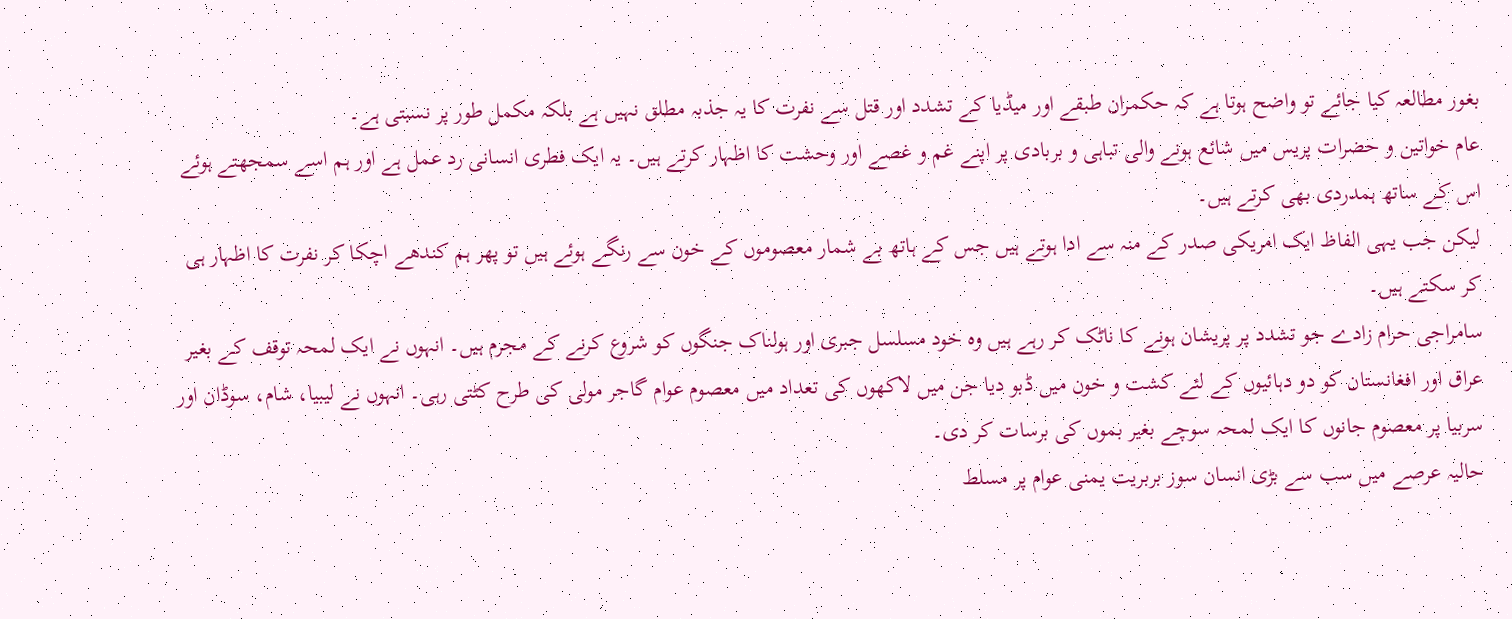بغور مطالعہ کیا جائے تو واضح ہوتا ہے کہ حکمران طبقے اور میڈیا کے تشدد اور قتل سے نفرت کا یہ جذبہ مطلق نہیں ہے بلکہ مکمل طور پر نسبتی ہے۔
عام خواتین و حضرات پریس میں شائع ہونے والی تباہی و بربادی پر اپنے غم و غصے اور وحشت کا اظہار کرتے ہیں۔ یہ ایک فطری انسانی رد عمل ہے اور ہم اسے سمجھتے ہوئے اس کے ساتھ ہمدردی بھی کرتے ہیں۔
لیکن جب یہی الفاظ ایک امریکی صدر کے منہ سے ادا ہوتے ہیں جس کے ہاتھ بے شمار معصوموں کے خون سے رنگے ہوئے ہیں تو پھر ہم کندھے اچکا کر نفرت کا اظہار ہی کر سکتے ہیں۔
سامراجی حرام زادے جو تشدد پر پریشان ہونے کا ناٹک کر رہے ہیں وہ خود مسلسل جبری اور ہولناک جنگوں کو شروع کرنے کے مجرم ہیں۔ انہوں نے ایک لمحہ توقف کے بغیر عراق اور افغانستان کو دو دہائیوں کے لئے کشت و خون میں ڈبو دیا جن میں لاکھوں کی تعداد میں معصوم عوام گاجر مولی کی طرح کٹتی رہی۔ انہوں نے لیبیا، شام، سوڈان اور سربیا پر معصوم جانوں کا ایک لمحہ سوچے بغیر بموں کی برسات کر دی۔
حالیہ عرصے میں سب سے بڑی انسان سوز بربریت یمنی عوام پر مسلط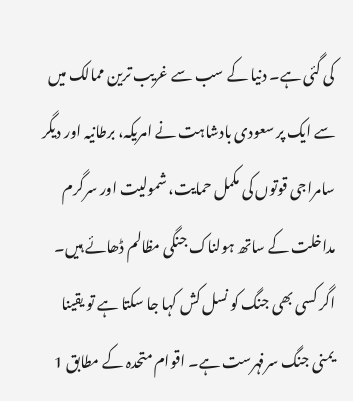کی گئی ہے۔ دنیا کے سب سے غریب ترین ممالک میں سے ایک پر سعودی بادشاہت نے امریکہ، برطانیہ اور دیگر سامراجی قوتوں کی مکمل حمایت، شمولیت اور سرگرم مداخلت کے ساتھ ہولناک جنگی مظالم ڈھائے ہیں۔
اگر کسی بھی جنگ کو نسل کش کہا جا سکتا ہے تو یقینا یمنی جنگ سرفہرست ہے۔ اقوام متحدہ کے مطابق 1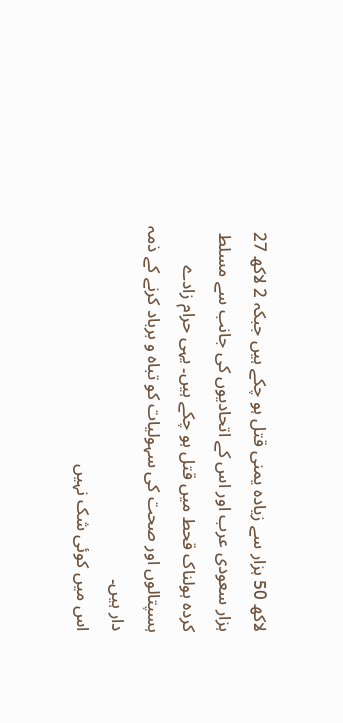لاکھ 50 ہزار سے زیادہ یمنی قتل ہو چکے ہیں جبکہ 2 لاکھ 27 ہزار سعودی عرب اور اس کے اتحادیوں کی جانب سے مسلط کردہ ہولناک قحط میں قتل ہو چکے ہیں۔ یہی حرام زادے ہسپتالوں اور صحت کی سہولیات کو تباہ و برباد کرنے کے ذمہ دار ہیں۔
اس میں کوئی شک نہیں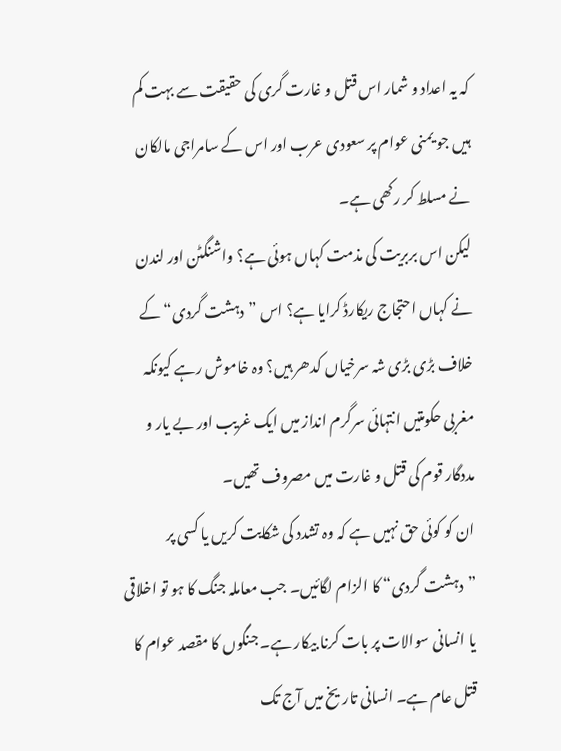کہ یہ اعداد و شمار اس قتل و غارت گری کی حقیقت سے بہت کم ہیں جو یمنی عوام پر سعودی عرب اور اس کے سامراجی مالکان نے مسلط کر رکھی ہے۔
لیکن اس بربریت کی مذمت کہاں ہوئی ہے؟ واشنگٹن اور لندن نے کہاں احتجاج ریکارڈ کرایا ہے؟ اس ”دہشت گردی“ کے خلاف بڑی بڑی شہ سرخیاں کدھر ہیں؟ وہ خاموش رہے کیونکہ مغربی حکومتیں انتہائی سرگرم انداز میں ایک غریب اور بے یار و مددگار قوم کی قتل و غارت میں مصروف تھیں۔
ان کو کوئی حق نہیں ہے کہ وہ تشدد کی شکایت کریں یا کسی پر ”دہشت گردی“ کا الزام لگائیں۔ جب معاملہ جنگ کا ہو تو اخلاقی یا انسانی سوالات پر بات کرنا بیکار ہے۔ جنگوں کا مقصد عوام کا قتل عام ہے۔ انسانی تاریخ میں آج تک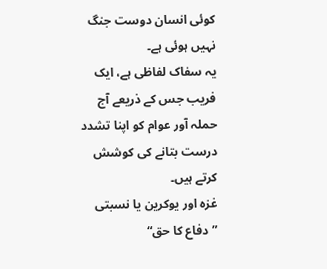کوئی انسان دوست جنگ نہیں ہوئی ہے۔
یہ سفاک لفاظی ہے، ایک فریب جس کے ذریعے آج حملہ آور عوام کو اپنا تشدد درست بتانے کی کوشش کرتے ہیں۔
غزہ اور یوکرین یا نسبتی ”دفاع کا حق“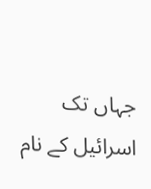جہاں تک اسرائیل کے نام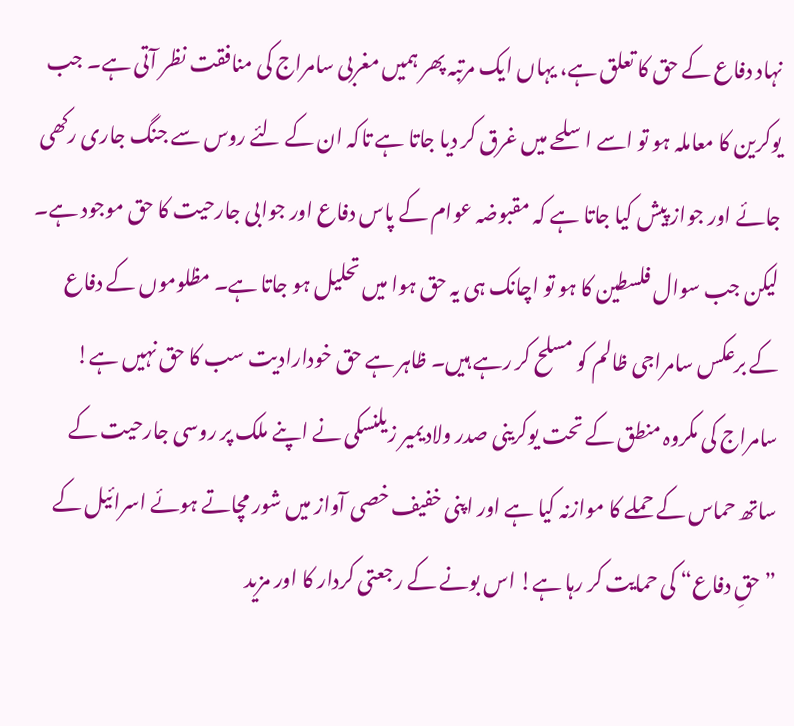نہاد دفاع کے حق کا تعلق ہے، یہاں ایک مرتبہ پھر ہمیں مغربی سامراج کی منافقت نظر آتی ہے۔ جب یوکرین کا معاملہ ہو تو اسے اسلحے میں غرق کر دیا جاتا ہے تاکہ ان کے لئے روس سے جنگ جاری رکھی جائے اور جواز پیش کیا جاتا ہے کہ مقبوضہ عوام کے پاس دفاع اور جوابی جارحیت کا حق موجود ہے۔
لیکن جب سوال فلسطین کا ہو تو اچانک ہی یہ حق ہوا میں تحلیل ہو جاتا ہے۔ مظلوموں کے دفاع کے برعکس سامراجی ظالم کو مسلح کر رہے ہیں۔ ظاہر ہے حق خودارادیت سب کا حق نہیں ہے!
سامراج کی مکروہ منطق کے تحت یوکرینی صدر ولادیمیر زیلنسکی نے اپنے ملک پر روسی جارحیت کے ساتھ حماس کے حملے کا موازنہ کیا ہے اور اپنی خفیف خصی آواز میں شور مچاتے ہوئے اسرائیل کے ”حقِ دفاع“ کی حمایت کر رہا ہے! اس بونے کے رجعتی کردار کا اور مزید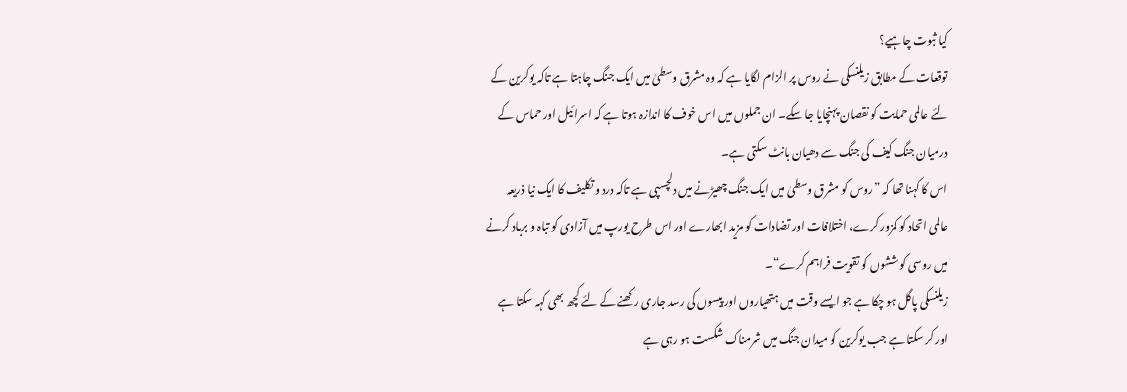کیا ثبوت چاہیے؟
توقعات کے مطابق زیلنسکی نے روس پر الزام لگایا ہے کہ وہ مشرق وسطیٰ میں ایک جنگ چاہتا ہے تاکہ یوکرین کے لئے عالمی حمایت کو نقصان پہنچایا جا سکے۔ ان جملوں میں اس خوف کا اندازہ ہوتا ہے کہ اسرائیل اور حماس کے درمیان جنگ کیف کی جنگ سے دھیان بانٹ سکتی ہے۔
اس کا کہنا تھا کہ ”روس کو مشرق وسطیٰ میں ایک جنگ چھیڑنے میں دلچسپی ہے تاکہ درد و تکلیف کا ایک نیا ذریعہ عالمی اتحاد کو کمزور کرے، اختلافات اور تضادات کو مزید ابھارے اور اس طرح یورپ میں آزادی کو تباہ و برباد کرنے میں روسی کوششوں کو تقویت فراہم کرے“۔
زیلنسکی پاگل ہو چکا ہے جو ایسے وقت میں ہتھیاروں اور پیسوں کی رسد جاری رکھنے کے لئے کچھ بھی کہہ سکتا ہے اور کر سکتا ہے جب یوکرین کو میدان جنگ میں شرمناک شکست ہو رہی ہے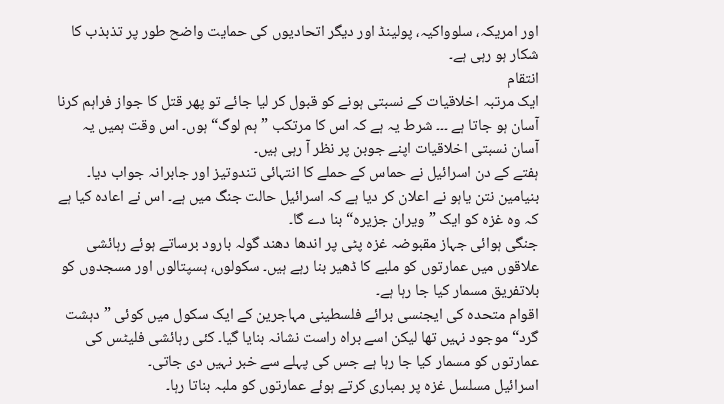اور امریکہ، سلوواکیہ، پولینڈ اور دیگر اتحادیوں کی حمایت واضح طور پر تذبذب کا شکار ہو رہی ہے۔
انتقام
ایک مرتبہ اخلاقیات کے نسبتی ہونے کو قبول کر لیا جائے تو پھر قتل کا جواز فراہم کرنا آسان ہو جاتا ہے ۔۔۔ شرط یہ ہے کہ اس کا مرتکب ”ہم لوگ“ ہوں۔ اس وقت ہمیں یہ آسان نسبتی اخلاقیات اپنے جوبن پر نظر آ رہی ہیں۔
ہفتے کے دن اسرائیل نے حماس کے حملے کا انتہائی تندوتیز اور جابرانہ جواب دیا۔ بنیامین نتن یاہو نے اعلان کر دیا ہے کہ اسرائیل حالت جنگ میں ہے۔ اس نے اعادہ کیا ہے کہ وہ غزہ کو ایک ”ویران جزیرہ“ بنا دے گا۔
جنگی ہوائی جہاز مقبوضہ غزہ پٹی پر اندھا دھند گولہ بارود برساتے ہوئے رہائشی علاقوں میں عمارتوں کو ملبے کا ڈھیر بنا رہے ہیں۔ سکولوں، ہسپتالوں اور مسجدوں کو بلاتفریق مسمار کیا جا رہا ہے۔
اقوام متحدہ کی ایجنسی برائے فلسطینی مہاجرین کے ایک سکول میں کوئی ”دہشت گرد“ موجود نہیں تھا لیکن اسے براہ راست نشانہ بنایا گیا۔ کئی رہائشی فلیٹس کی عمارتوں کو مسمار کیا جا رہا ہے جس کی پہلے سے خبر نہیں دی جاتی۔
اسرائیل مسلسل غزہ پر بمباری کرتے ہوئے عمارتوں کو ملبہ بناتا رہا۔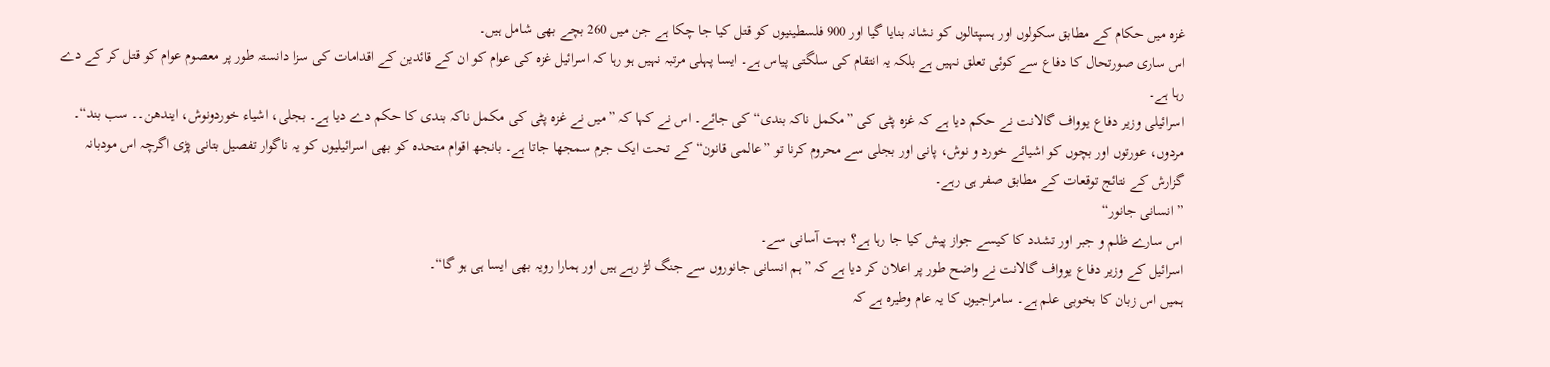غزہ میں حکام کے مطابق سکولوں اور ہسپتالوں کو نشانہ بنایا گیا اور 900 فلسطینیوں کو قتل کیا جا چکا ہے جن میں 260 بچے بھی شامل ہیں۔
اس ساری صورتحال کا دفاع سے کوئی تعلق نہیں ہے بلکہ یہ انتقام کی سلگتی پیاس ہے۔ ایسا پہلی مرتبہ نہیں ہو رہا کہ اسرائیل غزہ کی عوام کو ان کے قائدین کے اقدامات کی سزا دانستہ طور پر معصوم عوام کو قتل کر کے دے رہا ہے۔
اسرائیلی وزیر دفاع یوواف گالانت نے حکم دیا ہے کہ غزہ پٹی کی ”مکمل ناکہ بندی“ کی جائے۔ اس نے کہا کہ ”میں نے غزہ پٹی کی مکمل ناکہ بندی کا حکم دے دیا ہے۔ بجلی، اشیاء خوردونوش، ایندھن۔۔ سب بند“۔
مردوں، عورتوں اور بچوں کو اشیائے خورد و نوش، پانی اور بجلی سے محروم کرنا تو ”عالمی قانون“ کے تحت ایک جرم سمجھا جاتا ہے۔ بانجھ اقوام متحدہ کو بھی اسرائیلیوں کو یہ ناگوار تفصیل بتانی پڑی اگرچہ اس مودبانہ گزارش کے نتائج توقعات کے مطابق صفر ہی رہے۔
”انسانی جانور“
اس سارے ظلم و جبر اور تشدد کا کیسے جواز پیش کیا جا رہا ہے؟ بہت آسانی سے۔
اسرائیل کے وزیر دفاع یوواف گالانت نے واضح طور پر اعلان کر دیا ہے کہ ”ہم انسانی جانوروں سے جنگ لڑ رہے ہیں اور ہمارا رویہ بھی ایسا ہی ہو گا“۔
ہمیں اس زبان کا بخوبی علم ہے۔ سامراجیوں کا یہ عام وطیرہ ہے کہ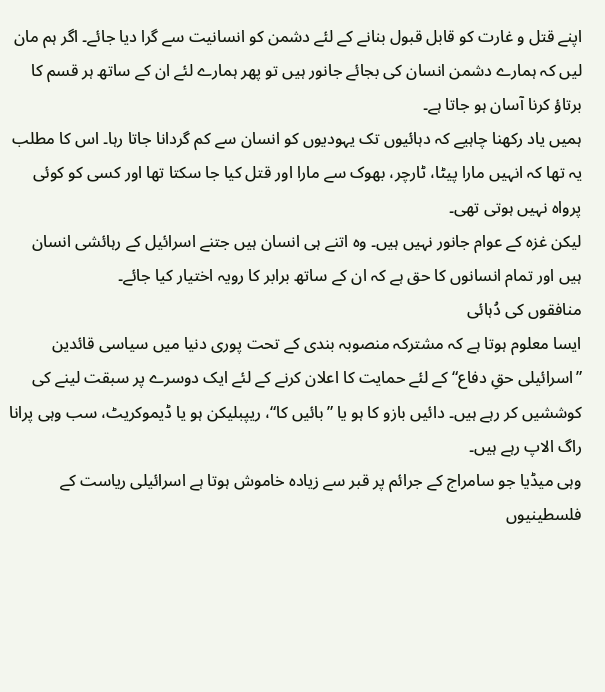اپنے قتل و غارت کو قابل قبول بنانے کے لئے دشمن کو انسانیت سے گرا دیا جائے۔ اگر ہم مان لیں کہ ہمارے دشمن انسان کی بجائے جانور ہیں تو پھر ہمارے لئے ان کے ساتھ ہر قسم کا برتاؤ کرنا آسان ہو جاتا ہے۔
ہمیں یاد رکھنا چاہیے کہ دہائیوں تک یہودیوں کو انسان سے کم گردانا جاتا رہا۔ اس کا مطلب یہ تھا کہ انہیں مارا پیٹا، ٹارچر، بھوک سے مارا اور قتل کیا جا سکتا تھا اور کسی کو کوئی پرواہ نہیں ہوتی تھی۔
لیکن غزہ کے عوام جانور نہیں ہیں۔ وہ اتنے ہی انسان ہیں جتنے اسرائیل کے رہائشی انسان ہیں اور تمام انسانوں کا حق ہے کہ ان کے ساتھ برابر کا رویہ اختیار کیا جائے۔
منافقوں کی دُہائی
ایسا معلوم ہوتا ہے کہ مشترکہ منصوبہ بندی کے تحت پوری دنیا میں سیاسی قائدین ”اسرائیلی حقِ دفاع“ کے لئے حمایت کا اعلان کرنے کے لئے ایک دوسرے پر سبقت لینے کی کوششیں کر رہے ہیں۔ دائیں بازو کا ہو یا ”بائیں کا“، ریپبلیکن ہو یا ڈیموکریٹ، سب وہی پرانا راگ الاپ رہے ہیں۔
وہی میڈیا جو سامراج کے جرائم پر قبر سے زیادہ خاموش ہوتا ہے اسرائیلی ریاست کے فلسطینیوں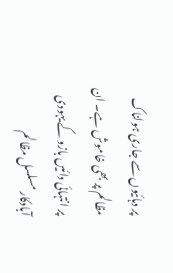پر دہائیوں سے جاری ہولناک مظالم پر بھی خاموش ہے۔ ان پر انتہائی دائیں بازو کے یہودی آبادکار مسلسل مظالم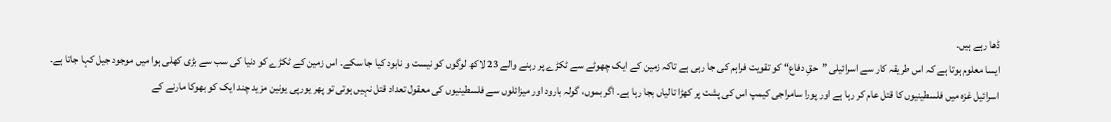ڈھا رہے ہیں۔
ایسا معلوم ہوتا ہے کہ اس طریقہ کار سے اسرائیلی ”حقِ دفاع“ کو تقویت فراہم کی جا رہی ہے تاکہ زمین کے ایک چھوٹے سے ٹکڑے پر رہنے والے 23 لاکھ لوگوں کو نیست و نابود کیا جا سکے۔ اس زمین کے ٹکڑے کو دنیا کی سب سے بڑی کھلی ہوا میں موجود جیل کہا جاتا ہے۔
اسرائیل غزہ میں فلسطینیوں کا قتل عام کر رہا ہے اور پورا سامراجی کیمپ اس کی پشت پر کھڑا تالیاں بجا رہا ہے۔ اگر بموں، گولہ بارود اور میزائلوں سے فلسطینیوں کی معقول تعداد قتل نہیں ہوتی تو پھر یورپی یونین مزید چند ایک کو بھوکا مارنے کے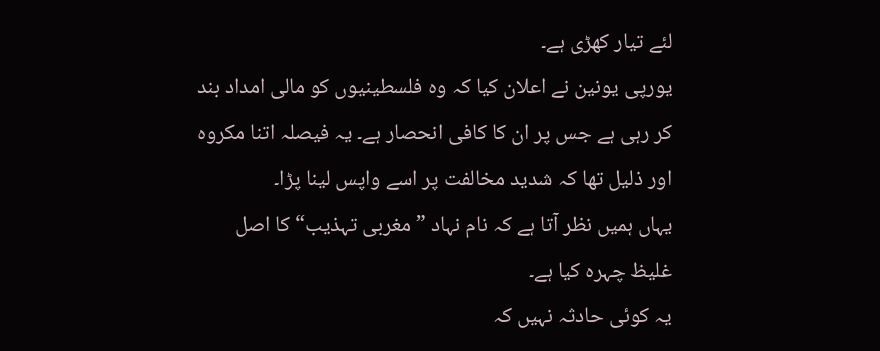لئے تیار کھڑی ہے۔
یورپی یونین نے اعلان کیا کہ وہ فلسطینیوں کو مالی امداد بند کر رہی ہے جس پر ان کا کافی انحصار ہے۔ یہ فیصلہ اتنا مکروہ اور ذلیل تھا کہ شدید مخالفت پر اسے واپس لینا پڑا۔
یہاں ہمیں نظر آتا ہے کہ نام نہاد ”مغربی تہذیب“ کا اصل غلیظ چہرہ کیا ہے۔
یہ کوئی حادثہ نہیں کہ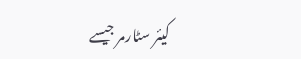کیئر سٹارمر جیسے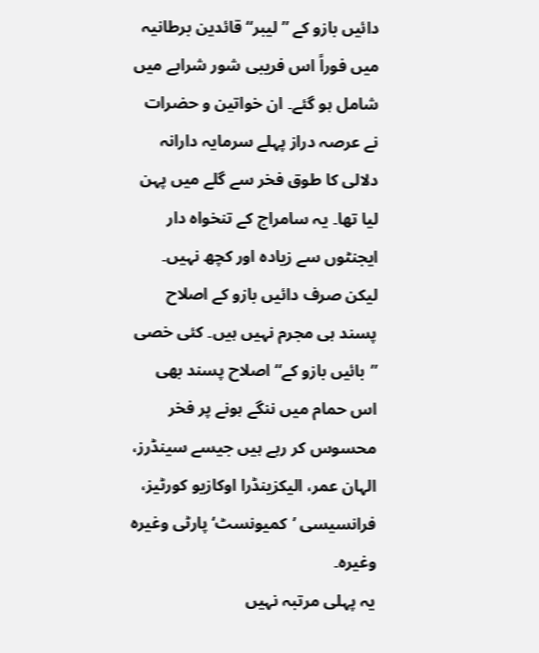دائیں بازو کے ”لیبر“ قائدین برطانیہ میں فوراً اس فریبی شور شرابے میں شامل ہو گئے۔ ان خواتین و حضرات نے عرصہ دراز پہلے سرمایہ دارانہ دلالی کا طوق فخر سے گلے میں پہن لیا تھا۔ یہ سامراج کے تنخواہ دار ایجنٹوں سے زیادہ اور کچھ نہیں۔
لیکن صرف دائیں بازو کے اصلاح پسند ہی مجرم نہیں ہیں۔ کئی خصی ”بائیں بازو کے“ اصلاح پسند بھی اس حمام میں ننگے ہونے پر فخر محسوس کر رہے ہیں جیسے سینڈرز، الہان عمر، الیکزینڈرا اوکازیو کورٹیز، فرانسیسی ’کمیونسٹ‘ پارٹی وغیرہ وغیرہ۔
یہ پہلی مرتبہ نہیں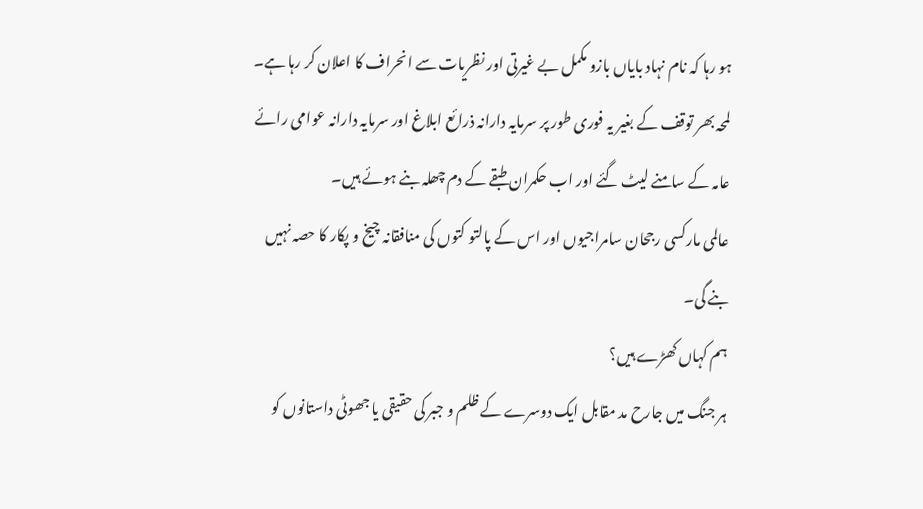ہو رہا کہ نام نہاد بایاں بازو مکمل بے غیرتی اور نظریات سے انحراف کا اعلان کر رہا ہے۔ لمحہ بھر توقف کے بغیر یہ فوری طور پر سرمایہ دارانہ ذرائع ابلاغ اور سرمایہ دارانہ عوامی رائے عامہ کے سامنے لیٹ گئے اور اب حکمران طبقے کے دم چھلہ بنے ہوئے ہیں۔
عالمی مارکسی رجحان سامراجیوں اور اس کے پالتو کتوں کی منافقانہ چیخ و پکار کا حصہ نہیں بنے گی۔
ہم کہاں کھڑے ہیں؟
ہر جنگ میں جارح مد مقابل ایک دوسرے کے ظلم و جبر کی حقیقی یا جھوٹی داستانوں کو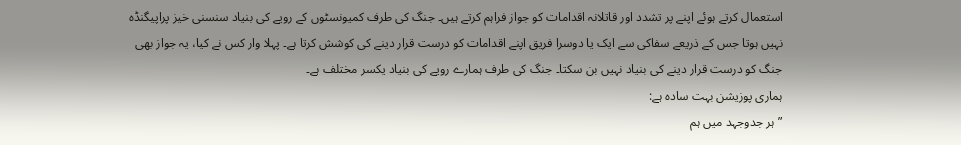استعمال کرتے ہوئے اپنے پر تشدد اور قاتلانہ اقدامات کو جواز فراہم کرتے ہیں۔ جنگ کی طرف کمیونسٹوں کے رویے کی بنیاد سنسنی خیز پراپیگنڈہ نہیں ہوتا جس کے ذریعے سفاکی سے ایک یا دوسرا فریق اپنے اقدامات کو درست قرار دینے کی کوشش کرتا ہے۔ پہلا وار کس نے کیا، یہ جواز بھی جنگ کو درست قرار دینے کی بنیاد نہیں بن سکتا۔ جنگ کی طرف ہمارے رویے کی بنیاد یکسر مختلف ہے۔
ہماری پوزیشن بہت سادہ ہے:
”ہر جدوجہد میں ہم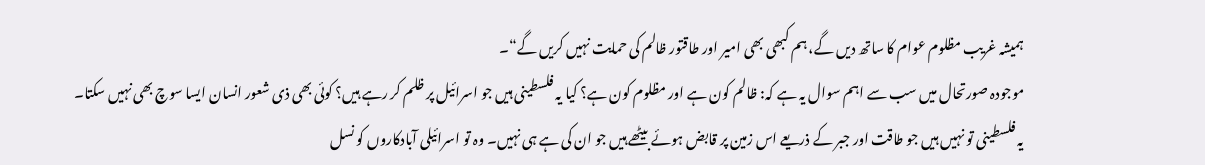ہمیشہ غریب مظلوم عوام کا ساتھ دیں گے، ہم کبھی بھی امیر اور طاقتور ظالم کی حمایت نہیں کریں گے“۔
موجودہ صورتحال میں سب سے اہم سوال یہ ہے کہ: ظالم کون ہے اور مظلوم کون ہے؟ کیا یہ فلسطینی ہیں جو اسرائیل پر ظلم کر رہے ہیں؟ کوئی بھی ذی شعور انسان ایسا سوچ بھی نہیں سکتا۔
یہ فلسطینی تو نہیں ہیں جو طاقت اور جبر کے ذریعے اس زمین پر قابض ہوئے بیٹھے ہیں جو ان کی ہے ہی نہیں۔ وہ تو اسرائیلی آبادکاروں کو نسل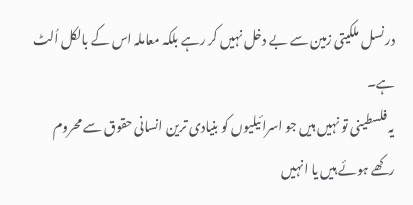در نسل ملکیتی زمین سے بے دخل نہیں کر رہے بلکہ معاملہ اس کے بالکل اُلٹ ہے۔
یہ فلسطینی تو نہیں ہیں جو اسرائیلیوں کو بنیادی ترین انسانی حقوق سے محروم رکھے ہوئے ہیں یا انہیں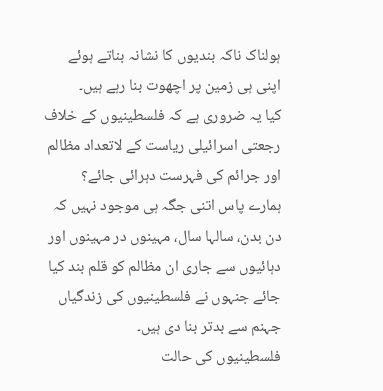ہولناک ناکہ بندیوں کا نشانہ بناتے ہوئے اپنی ہی زمین پر اچھوت بنا رہے ہیں۔
کیا یہ ضروری ہے کہ فلسطینیوں کے خلاف رجعتی اسرائیلی ریاست کے لاتعداد مظالم اور جرائم کی فہرست دہرائی جائے؟
ہمارے پاس اتنی جگہ ہی موجود نہیں کہ دن بدن، سالہا سال، مہینوں در مہینوں اور دہائیوں سے جاری ان مظالم کو قلم بند کیا جائے جنہوں نے فلسطینیوں کی زندگیاں جہنم سے بدتر بنا دی ہیں۔
فلسطینیوں کی حالت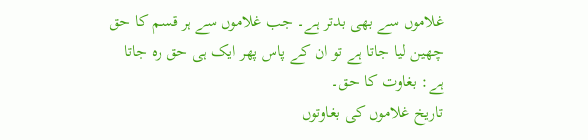غلاموں سے بھی بدتر ہے۔ جب غلاموں سے ہر قسم کا حق چھین لیا جاتا ہے تو ان کے پاس پھر ایک ہی حق رہ جاتا ہے: بغاوت کا حق۔
تاریخ غلاموں کی بغاوتوں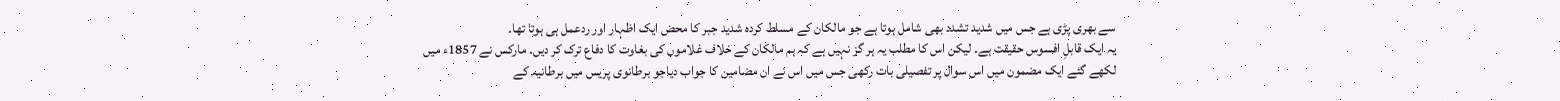سے بھری پڑی ہے جس میں شدید تشدد بھی شامل ہوتا ہے جو مالکان کے مسلط کردہ شدید جبر کا محض ایک اظہار اور ردعمل ہی ہوتا تھا۔
یہ ایک قابلِ افسوس حقیقت ہے۔ لیکن اس کا مطلب یہ ہر گز نہیں ہے کہ ہم مالکان کے خلاف غلاموں کی بغاوت کا دفاع ترک کر دیں۔ مارکس نے 1857ء میں لکھے گئے ایک مضمون میں اس سوال پر تفصیلی بات رکھی جس میں اس نے ان مضامین کا جواب دیاجو برطانوی پریس میں برطانیہ کے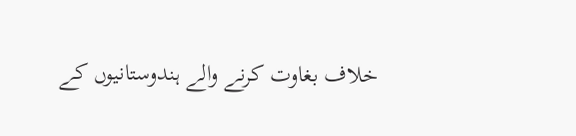خلاف بغاوت کرنے والے ہندوستانیوں کے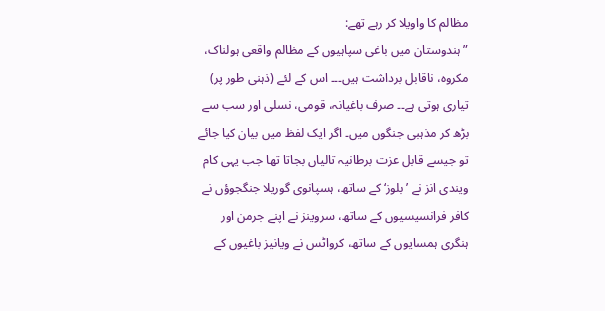مظالم کا واویلا کر رہے تھے:
”ہندوستان میں باغی سپاہیوں کے مظالم واقعی ہولناک، مکروہ، ناقابل برداشت ہیں۔۔۔ اس کے لئے (ذہنی طور پر) تیاری ہوتی ہے۔۔ صرف باغیانہ، قومی، نسلی اور سب سے بڑھ کر مذہبی جنگوں میں۔ اگر ایک لفظ میں بیان کیا جائے تو جیسے قابل عزت برطانیہ تالیاں بجاتا تھا جب یہی کام ویندی انز نے ’بلوز‘ کے ساتھ، ہسپانوی گوریلا جنگجوؤں نے کافر فرانسیسیوں کے ساتھ، سروینز نے اپنے جرمن اور ہنگری ہمسایوں کے ساتھ، کرواٹس نے ویانیز باغیوں کے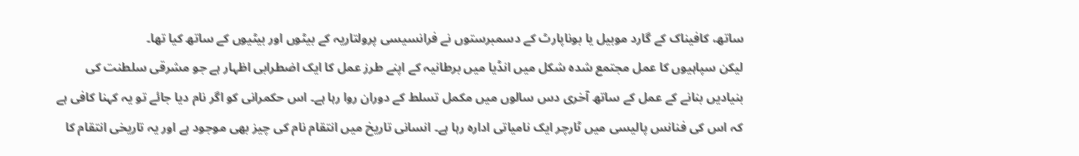ساتھ، کافیناک کے گارد موبیل یا بوناپارٹ کے دسمبرستوں نے فرانسیسی پرولتاریہ کے بیٹوں اور بیٹیوں کے ساتھ کیا تھا۔
لیکن سپاہیوں کا عمل مجتمع شدہ شکل میں انڈیا میں برطانیہ کے اپنے طرز عمل کا ایک اضطرابی اظہار ہے جو مشرقی سلطنت کی بنیادیں بنانے کے عمل کے ساتھ آخری دس سالوں میں مکمل تسلط کے دوران روا رہا ہے۔ اس حکمرانی کو اگر نام دیا جائے تو یہ کہنا کافی ہے کہ اس کی فنانس پالیسی میں ٹارچر ایک نامیاتی ادارہ رہا ہے۔ انسانی تاریخ میں انتقام نام کی چیز بھی موجود ہے اور یہ تاریخی انتقام کا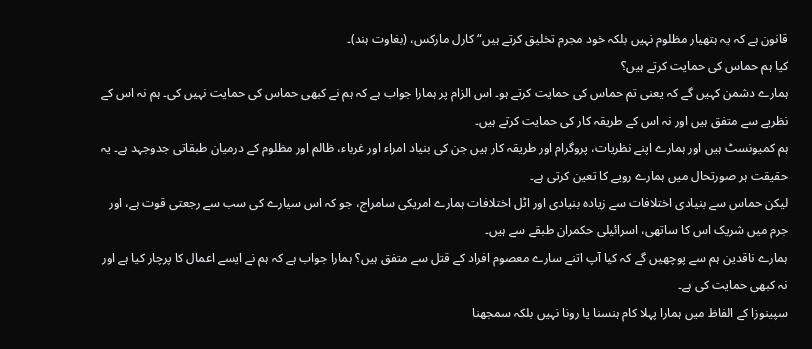قانون ہے کہ یہ ہتھیار مظلوم نہیں بلکہ خود مجرم تخلیق کرتے ہیں“ کارل مارکس، (بغاوت ہند)۔
کیا ہم حماس کی حمایت کرتے ہیں؟
ہمارے دشمن کہیں گے کہ یعنی تم حماس کی حمایت کرتے ہو۔ اس الزام پر ہمارا جواب ہے کہ ہم نے کبھی حماس کی حمایت نہیں کی۔ ہم نہ اس کے نظریے سے متفق ہیں اور نہ اس کے طریقہ کار کی حمایت کرتے ہیں۔
ہم کمیونسٹ ہیں اور ہمارے اپنے نظریات، پروگرام اور طریقہ کار ہیں جن کی بنیاد امراء اور غرباء، ظالم اور مظلوم کے درمیان طبقاتی جدوجہد ہے۔ یہ حقیقت ہر صورتحال میں ہمارے رویے کا تعین کرتی ہے۔
لیکن حماس سے بنیادی اختلافات سے زیادہ بنیادی اور اٹل اختلافات ہمارے امریکی سامراج، جو کہ اس سیارے کی سب سے رجعتی قوت ہے، اور جرم میں شریک اس کا ساتھی، اسرائیلی حکمران طبقے سے ہیں۔
ہمارے ناقدین ہم سے پوچھیں گے کہ کیا آپ اتنے سارے معصوم افراد کے قتل سے متفق ہیں؟ ہمارا جواب ہے کہ ہم نے ایسے اعمال کا پرچار کیا ہے اور نہ کبھی حمایت کی ہے۔
سپینوزا کے الفاظ میں ہمارا پہلا کام ہنسنا یا رونا نہیں بلکہ سمجھنا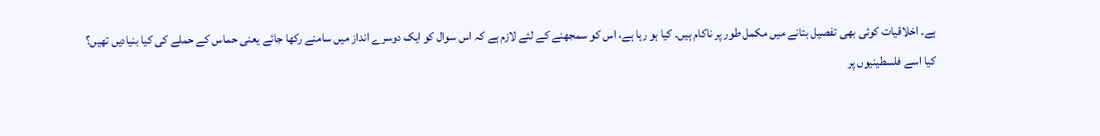ہے۔ اخلاقیات کوئی بھی تفصیل بتانے میں مکمل طور پر ناکام ہیں۔ کیا ہو رہا ہے، اس کو سمجھنے کے لئے لازم ہے کہ اس سوال کو ایک دوسرے انداز میں سامنے رکھا جائے یعنی حماس کے حملے کی کیا بنیادیں تھیں؟
کیا اسے فلسطینیوں پر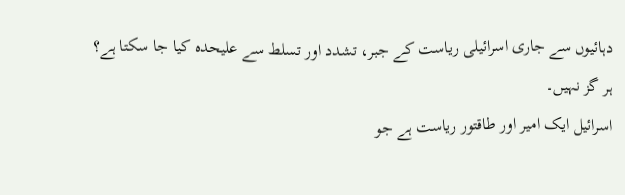دہائیوں سے جاری اسرائیلی ریاست کے جبر، تشدد اور تسلط سے علیحدہ کیا جا سکتا ہے؟
ہر گز نہیں۔
اسرائیل ایک امیر اور طاقتور ریاست ہے جو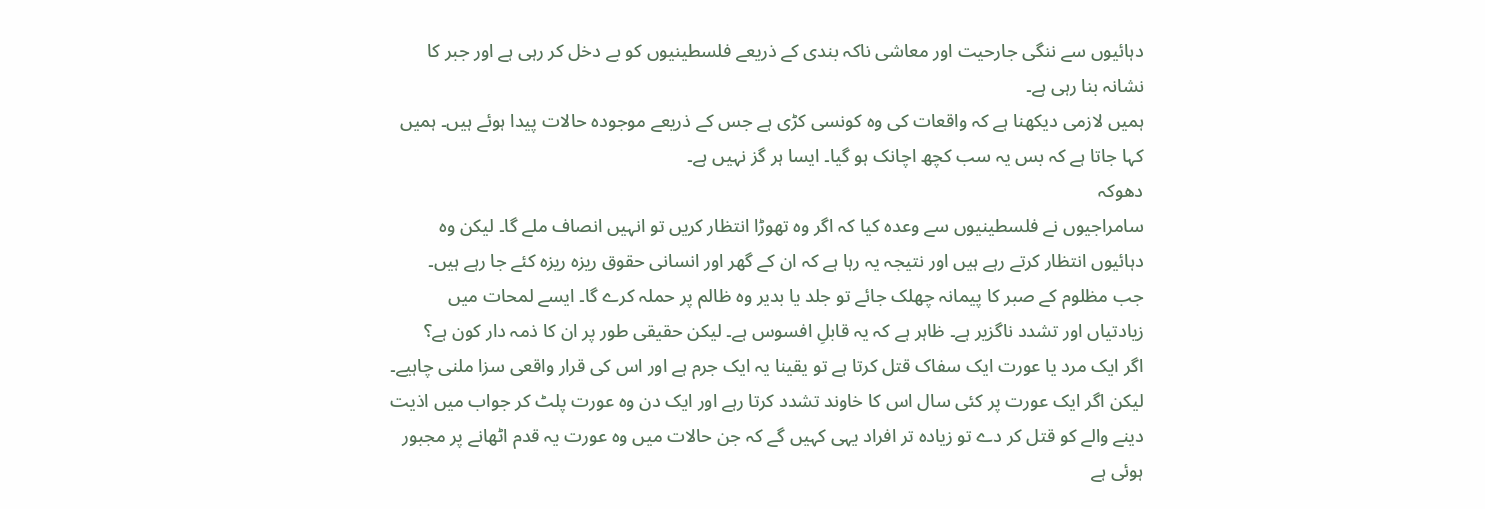دہائیوں سے ننگی جارحیت اور معاشی ناکہ بندی کے ذریعے فلسطینیوں کو بے دخل کر رہی ہے اور جبر کا نشانہ بنا رہی ہے۔
ہمیں لازمی دیکھنا ہے کہ واقعات کی وہ کونسی کڑی ہے جس کے ذریعے موجودہ حالات پیدا ہوئے ہیں۔ ہمیں کہا جاتا ہے کہ بس یہ سب کچھ اچانک ہو گیا۔ ایسا ہر گز نہیں ہے۔
دھوکہ
سامراجیوں نے فلسطینیوں سے وعدہ کیا کہ اگر وہ تھوڑا انتظار کریں تو انہیں انصاف ملے گا۔ لیکن وہ دہائیوں انتظار کرتے رہے ہیں اور نتیجہ یہ رہا ہے کہ ان کے گھر اور انسانی حقوق ریزہ ریزہ کئے جا رہے ہیں۔
جب مظلوم کے صبر کا پیمانہ چھلک جائے تو جلد یا بدیر وہ ظالم پر حملہ کرے گا۔ ایسے لمحات میں زیادتیاں اور تشدد ناگزیر ہے۔ ظاہر ہے کہ یہ قابلِ افسوس ہے۔ لیکن حقیقی طور پر ان کا ذمہ دار کون ہے؟
اگر ایک مرد یا عورت ایک سفاک قتل کرتا ہے تو یقینا یہ ایک جرم ہے اور اس کی قرار واقعی سزا ملنی چاہیے۔
لیکن اگر ایک عورت پر کئی سال اس کا خاوند تشدد کرتا رہے اور ایک دن وہ عورت پلٹ کر جواب میں اذیت دینے والے کو قتل کر دے تو زیادہ تر افراد یہی کہیں گے کہ جن حالات میں وہ عورت یہ قدم اٹھانے پر مجبور ہوئی ہے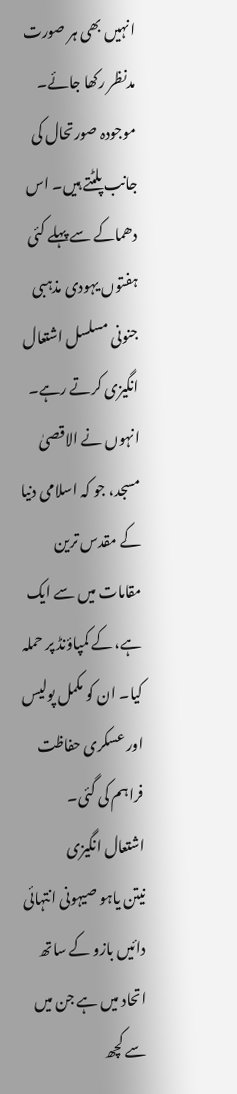انہیں بھی ہر صورت مدنظر رکھا جائے۔
موجودہ صورتحال کی جانب پلٹتے ہیں۔ اس دھماکے سے پہلے کئی ہفتوں یہودی مذہبی جنونی مسلسل اشتعال انگیزی کرتے رہے۔ انہوں نے الاقصیٰ مسجد، جو کہ اسلامی دنیا کے مقدس ترین مقامات میں سے ایک ہے، کے کمپاؤنڈ پر حملہ کیا۔ ان کو مکمل پولیس اور عسکری حفاظت فراہم کی گئی۔
اشتعال انگیزی
نیتن یاہو صیہونی انتہائی دائیں بازو کے ساتھ اتحاد میں ہے جن میں سے کچھ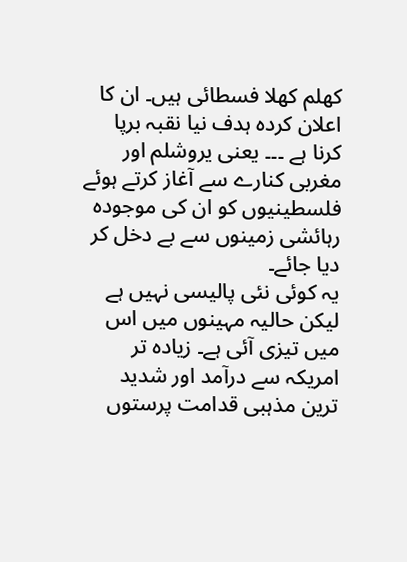کھلم کھلا فسطائی ہیں۔ ان کا اعلان کردہ ہدف نیا نقبہ برپا کرنا ہے ۔۔۔ یعنی یروشلم اور مغربی کنارے سے آغاز کرتے ہوئے فلسطینیوں کو ان کی موجودہ رہائشی زمینوں سے بے دخل کر دیا جائے۔
یہ کوئی نئی پالیسی نہیں ہے لیکن حالیہ مہینوں میں اس میں تیزی آئی ہے۔ زیادہ تر امریکہ سے درآمد اور شدید ترین مذہبی قدامت پرستوں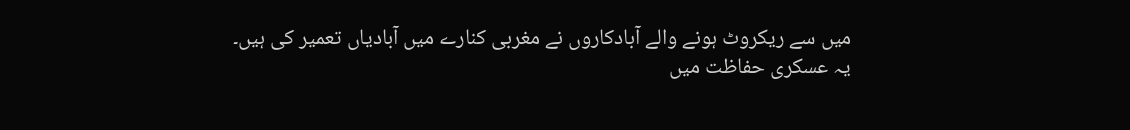میں سے ریکروٹ ہونے والے آبادکاروں نے مغربی کنارے میں آبادیاں تعمیر کی ہیں۔
یہ عسکری حفاظت میں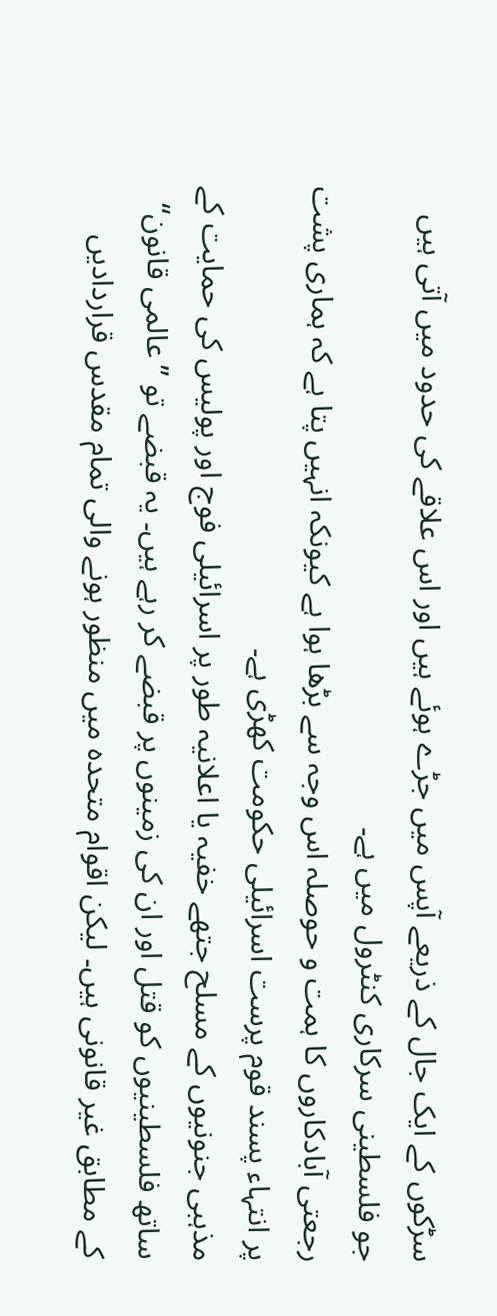سڑکوں کے ایک جال کے ذریعے آپس میں جڑے ہوئے ہیں اور اس علاقے کی حدود میں آتی ہیں جو فلسطینی سرکاری کنٹرول میں ہے۔
رجعتی آبادکاروں کا ہمت و حوصلہ اس وجہ سے بڑھا ہوا ہے کیونکہ انہیں پتا ہے کہ ہماری پشت پر انتہاء پسند قوم پرست اسرائیلی حکومت کھڑی ہے۔
مذہبی جنونیوں کے مسلح جتھے خفیہ یا اعلانیہ طور پر اسرائیلی فوج اور پولیس کی حمایت کے ساتھ فلسطینیوں کو قتل اور ان کی زمینوں پر قبضے کر رہے ہیں۔ یہ قبضے تو ”عالمی قانون“ کے مطابق غیر قانونی ہیں۔ لیکن اقوام متحدہ میں منظور ہونے والی تمام مقدس قراردادیں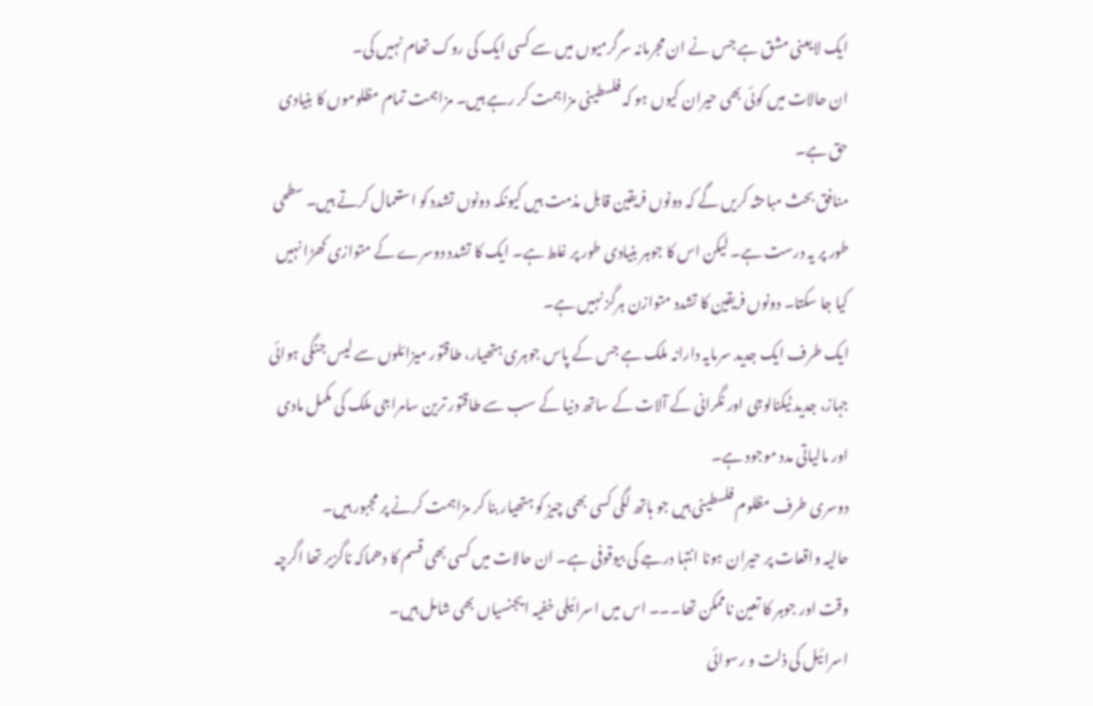ایک لایعنی مشق ہے جس نے ان مجرمانہ سرگرمیوں میں سے کسی ایک کی روک تھام نہیں کی۔
ان حالات میں کوئی بھی حیران کیوں ہو کہ فلسطینی مزاہمت کر رہے ہیں۔ مزاہمت تمام مظلوموں کا بنیادی حق ہے۔
منافق بحث مباحثہ کریں گے کہ دونوں فریقین قابل مذمت ہیں کیونکہ دونوں تشدد کو استعمال کرتے ہیں۔ سطحی طور پر یہ درست ہے۔ لیکن اس کا جوہر بنیادی طور پر غلط ہے۔ ایک کا تشدد دوسرے کے متوازی کھڑا نہیں کیا جا سکتا۔ دونوں فریقین کا تشدد متوازن ہرگز نہیں ہے۔
ایک طرف ایک جدید سرمایہ دارانہ ملک ہے جس کے پاس جوہری ہتھیار، طاقتور میزائلوں سے لیس جنگی ہوائی جہاز، جدید ٹیکنالوجی اور نگرانی کے آلات کے ساتھ دنیا کے سب سے طاقتور ترین سامراجی ملک کی مکمل مادی اور مالیاتی مدد موجود ہے۔
دوسری طرف مظلوم فلسطینی ہیں جو ہاتھ لگی کسی بھی چیز کو ہتھیار بنا کر مزاہمت کرنے پر مجبور ہیں۔
حالیہ واقعات پر حیران ہونا انتہا درجے کی بیوقوفی ہے۔ ان حالات میں کسی بھی قسم کا دھماکہ ناگزیر تھا اگرچہ وقت اور جوہر کا تعین ناممکن تھا۔۔۔ اس میں اسرائیلی خفیہ ایجنسیاں بھی شامل ہیں۔
اسرائیل کی ذلت و رسوائی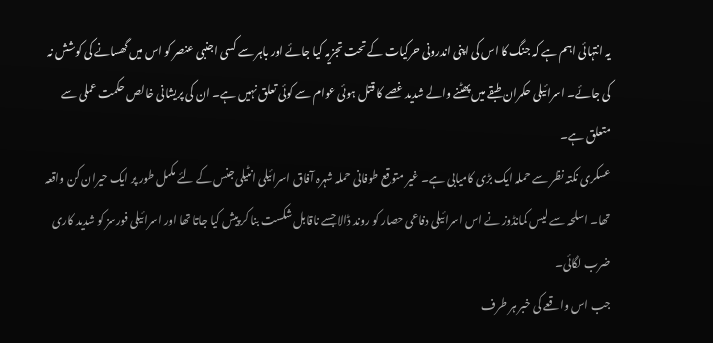یہ انتہائی اہم ہے کہ جنگ کا اس کی اپنی اندرونی حرکیات کے تحت تجزیہ کیا جائے اور باہر سے کسی اجنبی عنصر کو اس میں گھسانے کی کوشش نہ کی جائے۔ اسرائیلی حکمران طبقے میں پھٹنے والے شدید غصے کا قتل ہوئی عوام سے کوئی تعلق نہیں ہے۔ ان کی پریشانی خالص حکمت عملی سے متعلق ہے۔
عسکری نکتہ نظر سے حملہ ایک بڑی کامیابی ہے۔ غیر متوقع طوفانی حملہ شہرہ آفاق اسرائیلی انٹیلی جنس کے لئے مکمل طور پر ایک حیران کن واقعہ تھا۔ اسلحہ سے لیس کمانڈوز نے اس اسرائیلی دفاعی حصار کو روند ڈالا جسے ناقابل شکست بنا کر پیش کیا جاتا تھا اور اسرائیلی فورسز کو شدید کاری ضرب لگائی۔
جب اس واقعے کی خبر ہر طرف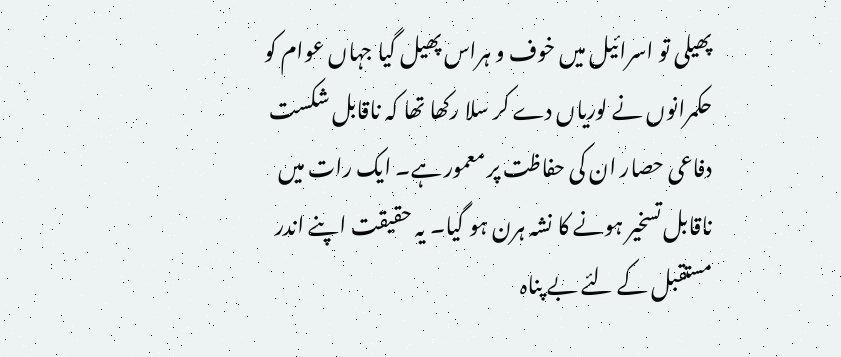پھیلی تو اسرائیل میں خوف و ہراس پھیل گیا جہاں عوام کو حکمرانوں نے لوریاں دے کر سلا رکھا تھا کہ ناقابل شکست دفاعی حصار ان کی حفاظت پر معمور ہے۔ ایک رات میں ناقابل تسخیر ہونے کا نشہ ہرن ہو گیا۔ یہ حقیقت اپنے اندر مستقبل کے لئے بے پناہ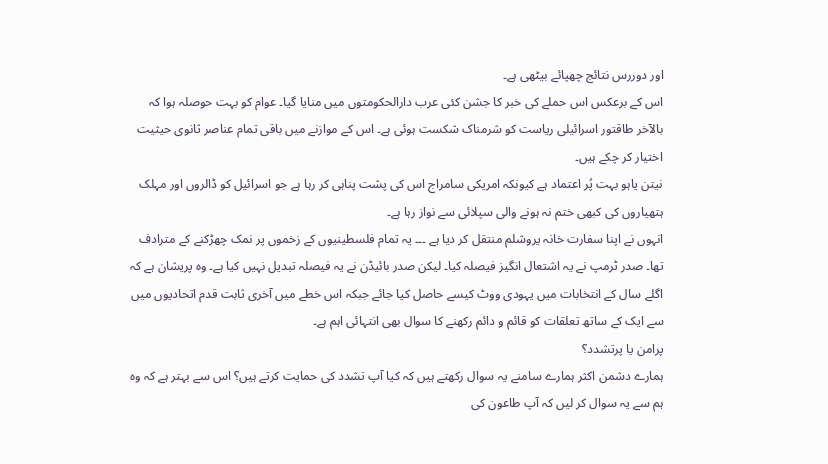اور دوررس نتائج چھپائے بیٹھی ہے۔
اس کے برعکس اس حملے کی خبر کا جشن کئی عرب دارالحکومتوں میں منایا گیا۔ عوام کو بہت حوصلہ ہوا کہ بالآخر طاقتور اسرائیلی ریاست کو شرمناک شکست ہوئی ہے۔ اس کے موازنے میں باقی تمام عناصر ثانوی حیثیت اختیار کر چکے ہیں۔
نیتن یاہو بہت پُر اعتماد ہے کیونکہ امریکی سامراج اس کی پشت پناہی کر رہا ہے جو اسرائیل کو ڈالروں اور مہلک ہتھیاروں کی کبھی ختم نہ ہونے والی سپلائی سے نواز رہا ہے۔
انہوں نے اپنا سفارت خانہ یروشلم منتقل کر دیا ہے ۔۔۔ یہ تمام فلسطینیوں کے زخموں پر نمک چھڑکنے کے مترادف تھا۔ صدر ٹرمپ نے یہ اشتعال انگیز فیصلہ کیا۔ لیکن صدر بائیڈن نے یہ فیصلہ تبدیل نہیں کیا ہے۔ وہ پریشان ہے کہ اگلے سال کے انتخابات میں یہودی ووٹ کیسے حاصل کیا جائے جبکہ اس خطے میں آخری ثابت قدم اتحادیوں میں سے ایک کے ساتھ تعلقات کو قائم و دائم رکھنے کا سوال بھی انتہائی اہم ہے۔
پرامن یا پرتشدد؟
ہمارے دشمن اکثر ہمارے سامنے یہ سوال رکھتے ہیں کہ کیا آپ تشدد کی حمایت کرتے ہیں؟ اس سے بہتر ہے کہ وہ ہم سے یہ سوال کر لیں کہ آپ طاعون کی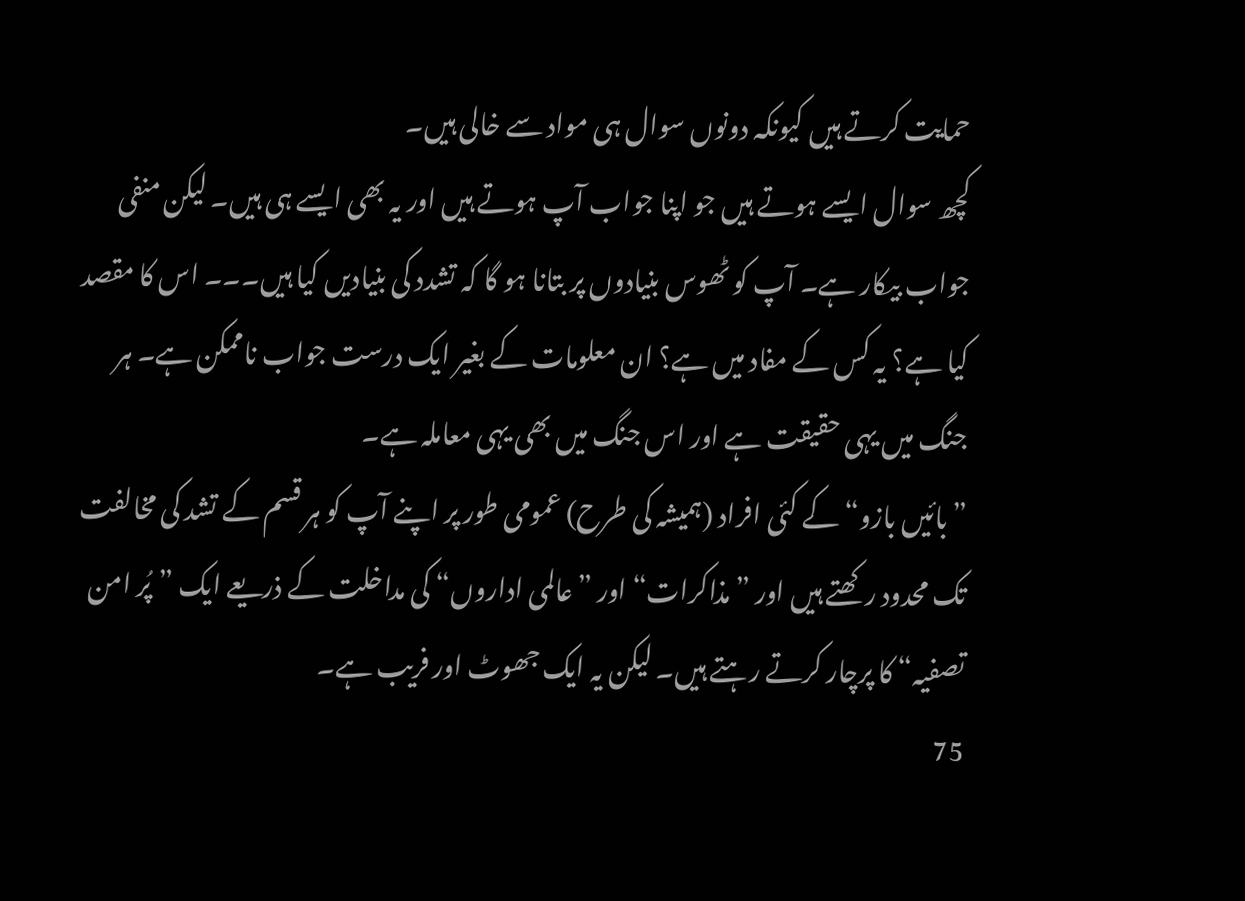حمایت کرتے ہیں کیونکہ دونوں سوال ہی مواد سے خالی ہیں۔
کچھ سوال ایسے ہوتے ہیں جو اپنا جواب آپ ہوتے ہیں اور یہ بھی ایسے ہی ہیں۔ لیکن منفی جواب بیکار ہے۔ آپ کو ٹھوس بنیادوں پر بتانا ہو گا کہ تشدد کی بنیادیں کیا ہیں۔۔۔ اس کا مقصد کیا ہے؟ یہ کس کے مفاد میں ہے؟ ان معلومات کے بغیر ایک درست جواب ناممکن ہے۔ ہر جنگ میں یہی حقیقت ہے اور اس جنگ میں بھی یہی معاملہ ہے۔
”بائیں بازو“ کے کئی افراد (ہمیشہ کی طرح) عمومی طور پر اپنے آپ کو ہر قسم کے تشد کی مخالفت تک محدود رکھتے ہیں اور ”مذاکرات“ اور ”عالمی اداروں“ کی مداخلت کے ذریعے ایک ”پُر امن تصفیہ“ کا پرچار کرتے رہتے ہیں۔ لیکن یہ ایک جھوٹ اور فریب ہے۔
75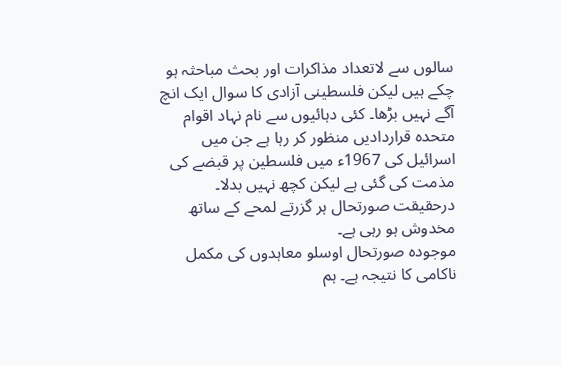سالوں سے لاتعداد مذاکرات اور بحث مباحثہ ہو چکے ہیں لیکن فلسطینی آزادی کا سوال ایک انچ آگے نہیں بڑھا۔ کئی دہائیوں سے نام نہاد اقوام متحدہ قراردادیں منظور کر رہا ہے جن میں اسرائیل کی 1967ء میں فلسطین پر قبضے کی مذمت کی گئی ہے لیکن کچھ نہیں بدلا۔ درحقیقت صورتحال ہر گزرتے لمحے کے ساتھ مخدوش ہو رہی ہے۔
موجودہ صورتحال اوسلو معاہدوں کی مکمل ناکامی کا نتیجہ ہے۔ ہم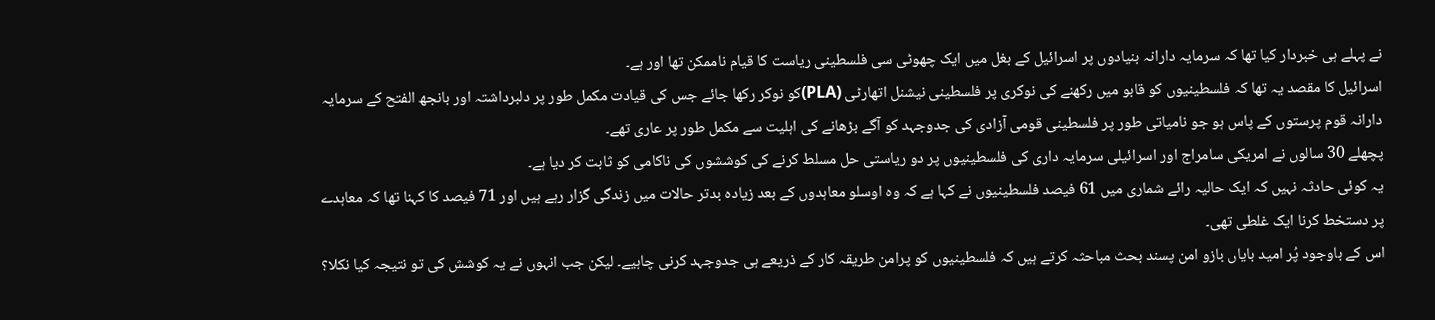نے پہلے ہی خبردار کیا تھا کہ سرمایہ دارانہ بنیادوں پر اسرائیل کے بغل میں ایک چھوٹی سی فلسطینی ریاست کا قیام ناممکن تھا اور ہے۔
اسرائیل کا مقصد یہ تھا کہ فلسطینیوں کو قابو میں رکھنے کی نوکری پر فلسطینی نیشنل اتھارٹی (PLA)کو نوکر رکھا جائے جس کی قیادت مکمل طور پر دلبرداشتہ اور بانجھ الفتح کے سرمایہ دارانہ قوم پرستوں کے پاس ہو جو نامیاتی طور پر فلسطینی قومی آزادی کی جدوجہد کو آگے بڑھانے کی اہلیت سے مکمل طور پر عاری تھے۔
پچھلے 30 سالوں نے امریکی سامراج اور اسرائیلی سرمایہ داری کی فلسطینیوں پر دو ریاستی حل مسلط کرنے کی کوششوں کی ناکامی کو ثابت کر دیا ہے۔
یہ کوئی حادثہ نہیں کہ ایک حالیہ رائے شماری میں 61 فیصد فلسطینیوں نے کہا ہے کہ وہ اوسلو معاہدوں کے بعد زیادہ بدتر حالات میں زندگی گزار رہے ہیں اور 71 فیصد کا کہنا تھا کہ معاہدے پر دستخط کرنا ایک غلطی تھی۔
اس کے باوجود پُر امید بایاں بازو امن پسند بحث مباحثہ کرتے ہیں کہ فلسطینیوں کو پرامن طریقہ کار کے ذریعے ہی جدوجہد کرنی چاہیے۔ لیکن جب انہوں نے یہ کوشش کی تو نتیجہ کیا نکلا؟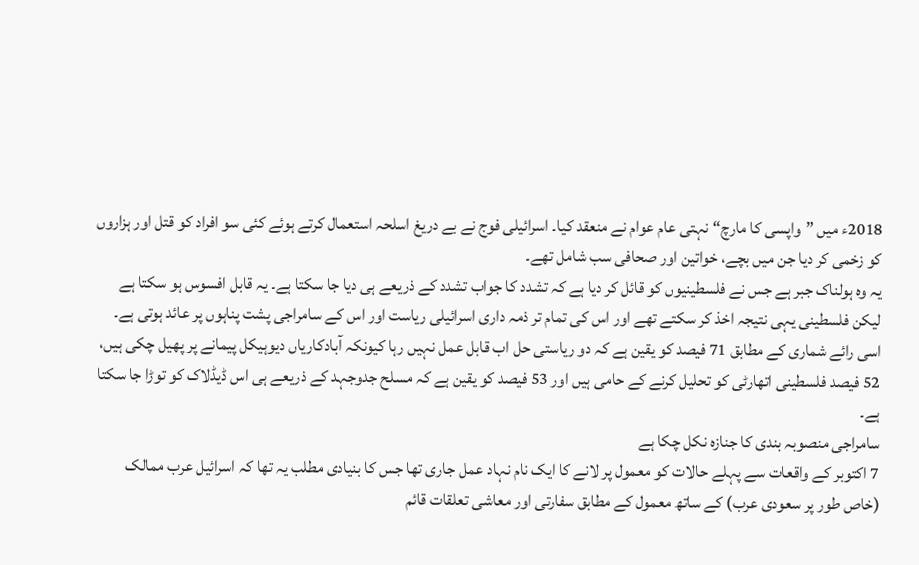2018ء میں ”واپسی کا مارچ“ نہتی عام عوام نے منعقد کیا۔ اسرائیلی فوج نے بے دریغ اسلحہ استعمال کرتے ہوئے کئی سو افراد کو قتل اور ہزاروں کو زخمی کر دیا جن میں بچے، خواتین اور صحافی سب شامل تھے۔
یہ وہ ہولناک جبر ہے جس نے فلسطینیوں کو قائل کر دیا ہے کہ تشدد کا جواب تشدد کے ذریعے ہی دیا جا سکتا ہے۔ یہ قابل افسوس ہو سکتا ہے لیکن فلسطینی یہی نتیجہ اخذ کر سکتے تھے اور اس کی تمام تر ذمہ داری اسرائیلی ریاست اور اس کے سامراجی پشت پناہوں پر عائد ہوتی ہے۔
اسی رائے شماری کے مطابق 71 فیصد کو یقین ہے کہ دو ریاستی حل اب قابل عمل نہیں رہا کیونکہ آبادکاریاں دیوہیکل پیمانے پر پھیل چکی ہیں، 52 فیصد فلسطینی اتھارٹی کو تحلیل کرنے کے حامی ہیں اور 53 فیصد کو یقین ہے کہ مسلح جدوجہد کے ذریعے ہی اس ڈیڈلاک کو توڑا جا سکتا ہے۔
سامراجی منصوبہ بندی کا جنازہ نکل چکا ہے
7 اکتوبر کے واقعات سے پہلے حالات کو معمول پر لانے کا ایک نام نہاد عمل جاری تھا جس کا بنیادی مطلب یہ تھا کہ اسرائیل عرب ممالک (خاص طور پر سعودی عرب) کے ساتھ معمول کے مطابق سفارتی اور معاشی تعلقات قائم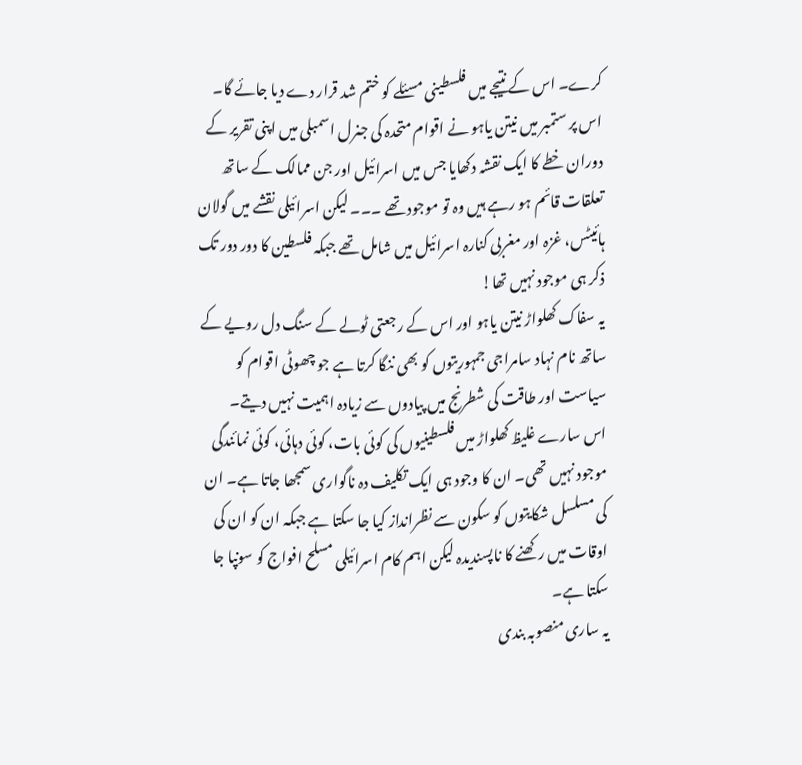کرے۔ اس کے نتیجے میں فلسطینی مسئلے کو ختم شد قرار دے دیا جائے گا۔
اس پر ستمبر میں نیتن یاہو نے اقوام متحدہ کی جنرل اسمبلی میں اپنی تقریر کے دوران خطے کا ایک نقشہ دکھایا جس میں اسرائیل اور جن ممالک کے ساتھ تعلقات قائم ہو رہے ہیں وہ تو موجود تھے ۔۔۔ لیکن اسرائیلی نقشے میں گولان ہائیٹس، غزہ اور مغربی کنارہ اسرائیل میں شامل تھے جبکہ فلسطین کا دور دور تک ذکر ہی موجود نہیں تھا!
یہ سفاک کھلواڑ نیتن یاہو اور اس کے رجعتی ٹولے کے سنگ دل رویے کے ساتھ نام نہاد سامراجی جمہوریتوں کو بھی ننگا کرتا ہے جو چھوٹی اقوام کو سیاست اور طاقت کی شطرنج میں پیادوں سے زیادہ اہمیت نہیں دیتے۔
اس سارے غلیظ کھلواڑ میں فلسطینیوں کی کوئی بات، کوئی دہائی، کوئی نمائندگی موجود نہیں تھی۔ ان کا وجود ہی ایک تکلیف دہ ناگواری سمجھا جاتا ہے۔ ان کی مسلسل شکایتوں کو سکون سے نظرانداز کیا جا سکتا ہے جبکہ ان کو ان کی اوقات میں رکھنے کا ناپسندیدہ لیکن اہم کام اسرائیلی مسلح افواج کو سونپا جا سکتا ہے۔
یہ ساری منصوبہ بندی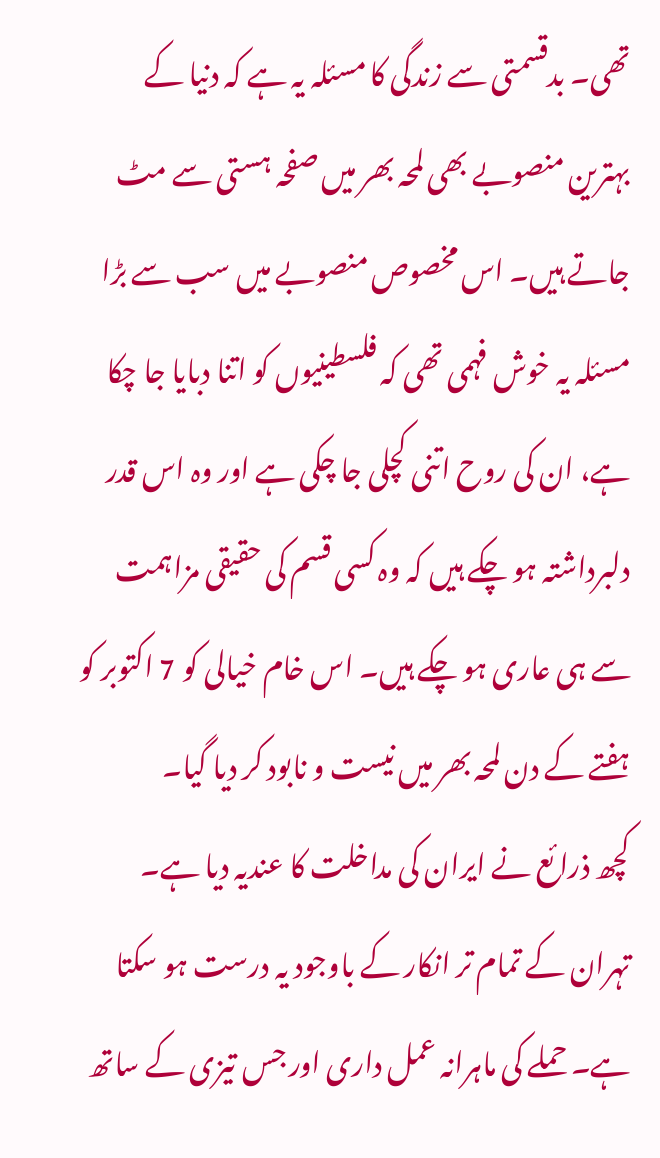تھی۔ بدقسمتی سے زندگی کا مسئلہ یہ ہے کہ دنیا کے بہترین منصوبے بھی لمحہ بھر میں صفحہ ہستی سے مٹ جاتے ہیں۔ اس مخصوص منصوبے میں سب سے بڑا مسئلہ یہ خوش فہمی تھی کہ فلسطینیوں کو اتنا دبایا جا چکا ہے، ان کی روح اتنی کچلی جا چکی ہے اور وہ اس قدر دلبرداشتہ ہو چکے ہیں کہ وہ کسی قسم کی حقیقی مزاہمت سے ہی عاری ہو چکے ہیں۔ اس خام خیالی کو 7 اکتوبر کو ہفتے کے دن لمحہ بھر میں نیست و نابود کر دیا گیا۔
کچھ ذرائع نے ایران کی مداخلت کا عندیہ دیا ہے۔ تہران کے تمام تر انکار کے باوجود یہ درست ہو سکتا ہے۔ حملے کی ماہرانہ عمل داری اور جس تیزی کے ساتھ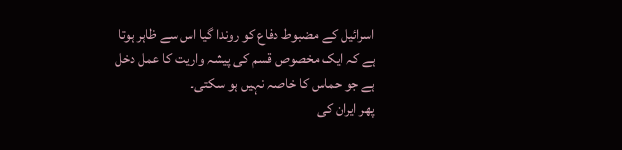اسرائیل کے مضبوط دفاع کو روندا گیا اس سے ظاہر ہوتا ہے کہ ایک مخصوص قسم کی پیشہ واریت کا عمل دخل ہے جو حماس کا خاصہ نہیں ہو سکتی۔
پھر ایران کی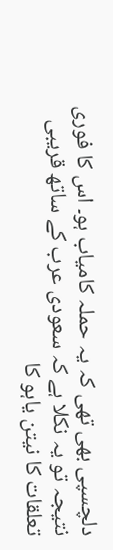دلچسپی بھی تھی کہ یہ حملہ کامیاب ہو۔ اس کا فوری نتیجہ تو یہ نکلا ہے کہ سعودی عرب کے ساتھ قریبی تعلقات کا نیتن یاہو کا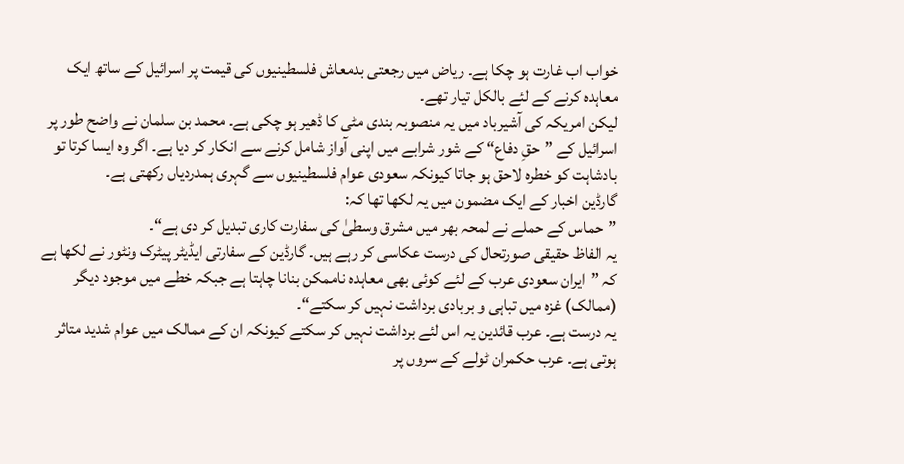خواب اب غارت ہو چکا ہے۔ ریاض میں رجعتی بدمعاش فلسطینیوں کی قیمت پر اسرائیل کے ساتھ ایک معاہدہ کرنے کے لئے بالکل تیار تھے۔
لیکن امریکہ کی آشیرباد میں یہ منصوبہ بندی مٹی کا ڈھیر ہو چکی ہے۔ محمد بن سلمان نے واضح طور پر اسرائیل کے ”حقِ دفاع“ کے شور شرابے میں اپنی آواز شامل کرنے سے انکار کر دیا ہے۔ اگر وہ ایسا کرتا تو بادشاہت کو خطرہ لاحق ہو جاتا کیونکہ سعودی عوام فلسطینیوں سے گہری ہمدردیاں رکھتی ہے۔
گارڈین اخبار کے ایک مضمون میں یہ لکھا تھا کہ:
”حماس کے حملے نے لمحہ بھر میں مشرق وسطیٰ کی سفارت کاری تبدیل کر دی ہے“۔
یہ الفاظ حقیقی صورتحال کی درست عکاسی کر رہے ہیں۔ گارڈین کے سفارتی ایڈیٹر پیٹرک ونٹور نے لکھا ہے کہ ”ایران سعودی عرب کے لئے کوئی بھی معاہدہ ناممکن بنانا چاہتا ہے جبکہ خطے میں موجود دیگر (ممالک) غزہ میں تباہی و بربادی برداشت نہیں کر سکتے“۔
یہ درست ہے۔ عرب قائدین یہ اس لئے برداشت نہیں کر سکتے کیونکہ ان کے ممالک میں عوام شدید متاثر ہوتی ہے۔ عرب حکمران ٹولے کے سروں پر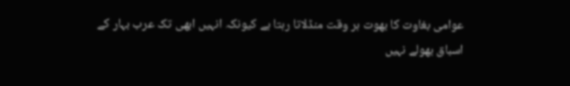عوامی بغاوت کا بھوت ہر وقت منڈلاتا رہتا ہے کیونکہ انہیں ابھی تک عرب بہار کے اسباق بھولے نہیں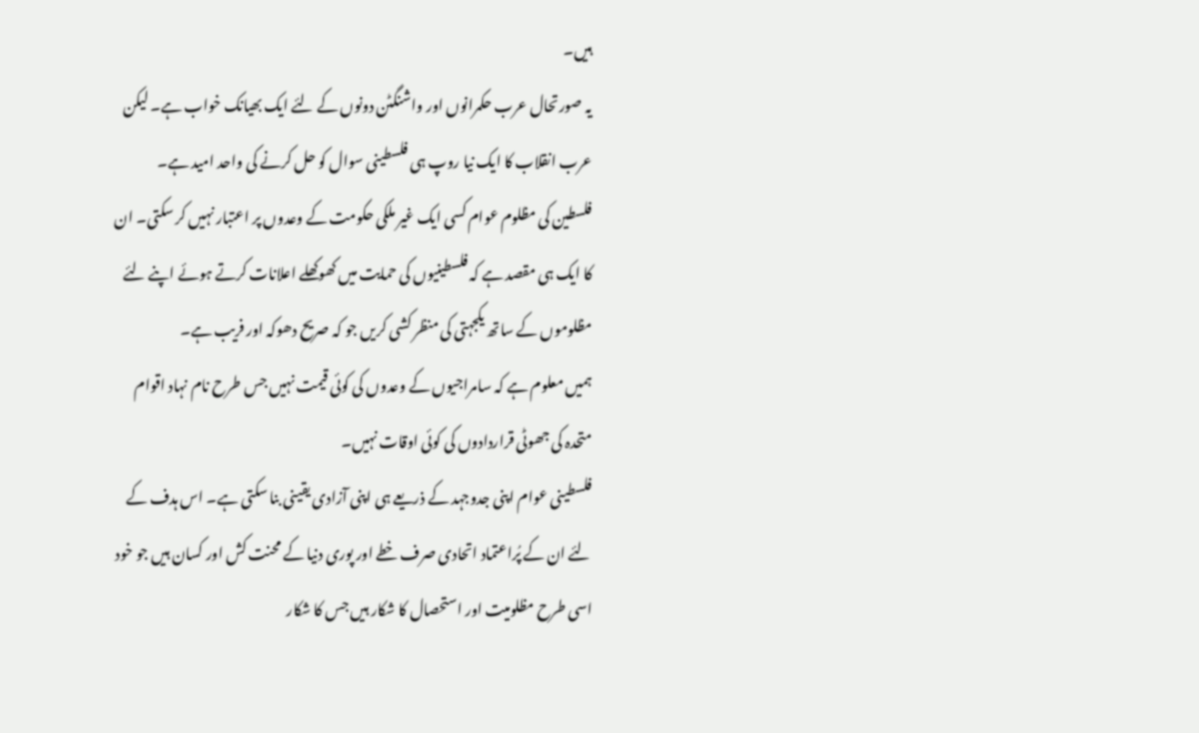ہیں۔
یہ صورتحال عرب حکمرانوں اور واشنگٹن دونوں کے لئے ایک بھیانک خواب ہے۔ لیکن عرب انقلاب کا ایک نیا روپ ہی فلسطینی سوال کو حل کرنے کی واحد امید ہے۔
فلسطین کی مظلوم عوام کسی ایک غیر ملکی حکومت کے وعدوں پر اعتبار نہیں کر سکتی۔ ان کا ایک ہی مقصد ہے کہ فلسطینیوں کی حمایت میں کھوکھلے اعلانات کرتے ہوئے اپنے لئے مظلوموں کے ساتھ یکجہتی کی منظر کشی کریں جو کہ صریح دھوکہ اور فریب ہے۔
ہمیں معلوم ہے کہ سامراجیوں کے وعدوں کی کوئی قیمت نہیں جس طرح نام نہاد اقوام متحدہ کی جھوٹی قراردادوں کی کوئی اوقات نہیں۔
فلسطینی عوام اپنی جدوجہد کے ذریعے ہی اپنی آزادی یقینی بنا سکتی ہے۔ اس ہدف کے لئے ان کے پُراعتماد اتحادی صرف خطے اور پوری دنیا کے محنت کش اور کسان ہیں جو خود اسی طرح مظلومیت اور استحصال کا شکار ہیں جس کا شکار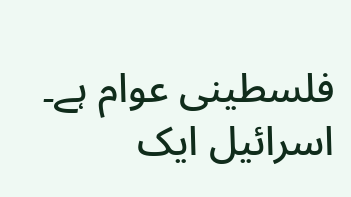فلسطینی عوام ہے۔
اسرائیل ایک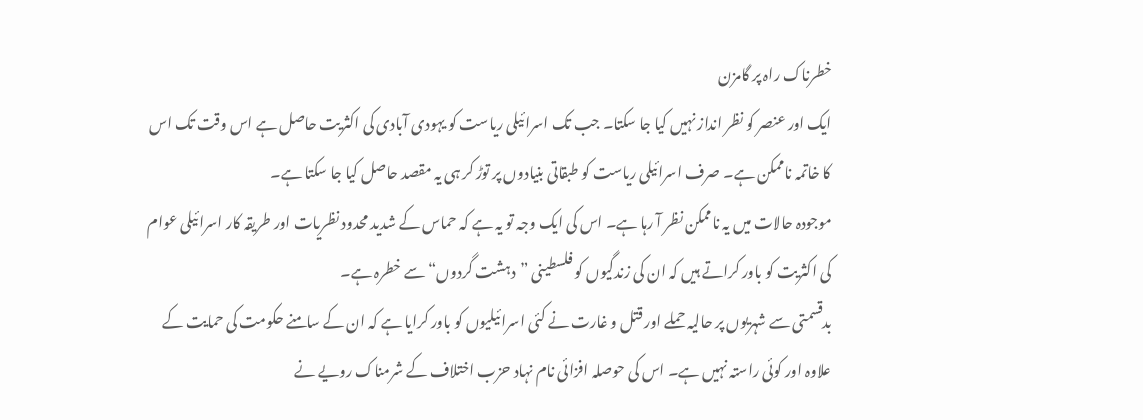خطرناک راہ پر گامزن
ایک اور عنصر کو نظر انداز نہیں کیا جا سکتا۔ جب تک اسرائیلی ریاست کو یہودی آبادی کی اکثریت حاصل ہے اس وقت تک اس کا خاتمہ ناممکن ہے۔ صرف اسرائیلی ریاست کو طبقاتی بنیادوں پر توڑ کر ہی یہ مقصد حاصل کیا جا سکتا ہے۔
موجودہ حالات میں یہ ناممکن نظر آ رہا ہے۔ اس کی ایک وجہ تو یہ ہے کہ حماس کے شدید محدود نظریات اور طریقہ کار اسرائیلی عوام کی اکثریت کو باور کراتے ہیں کہ ان کی زندگیوں کو فلسطینی ”دہشت گردوں“ سے خطرہ ہے۔
بدقسمتی سے شہریوں پر حالیہ حملے اور قتل و غارت نے کئی اسرائیلیوں کو باور کرایا ہے کہ ان کے سامنے حکومت کی حمایت کے علاوہ اور کوئی راستہ نہیں ہے۔ اس کی حوصلہ افزائی نام نہاد حزب اختلاف کے شرمناک رویے نے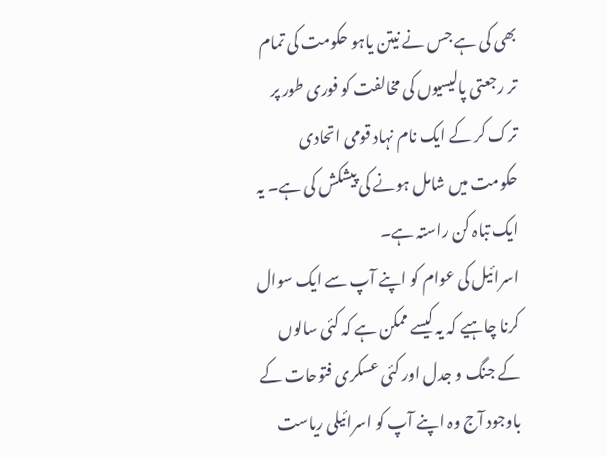بھی کی ہے جس نے نیتن یاہو حکومت کی تمام تر رجعتی پالیسیوں کی مخالفت کو فوری طور پر ترک کر کے ایک نام نہاد قومی اتحادی حکومت میں شامل ہونے کی پیشکش کی ہے۔ یہ ایک تباہ کن راستہ ہے۔
اسرائیل کی عوام کو اپنے آپ سے ایک سوال کرنا چاہیے کہ یہ کیسے ممکن ہے کہ کئی سالوں کے جنگ و جدل اور کئی عسکری فتوحات کے باوجود آج وہ اپنے آپ کو اسرائیلی ریاست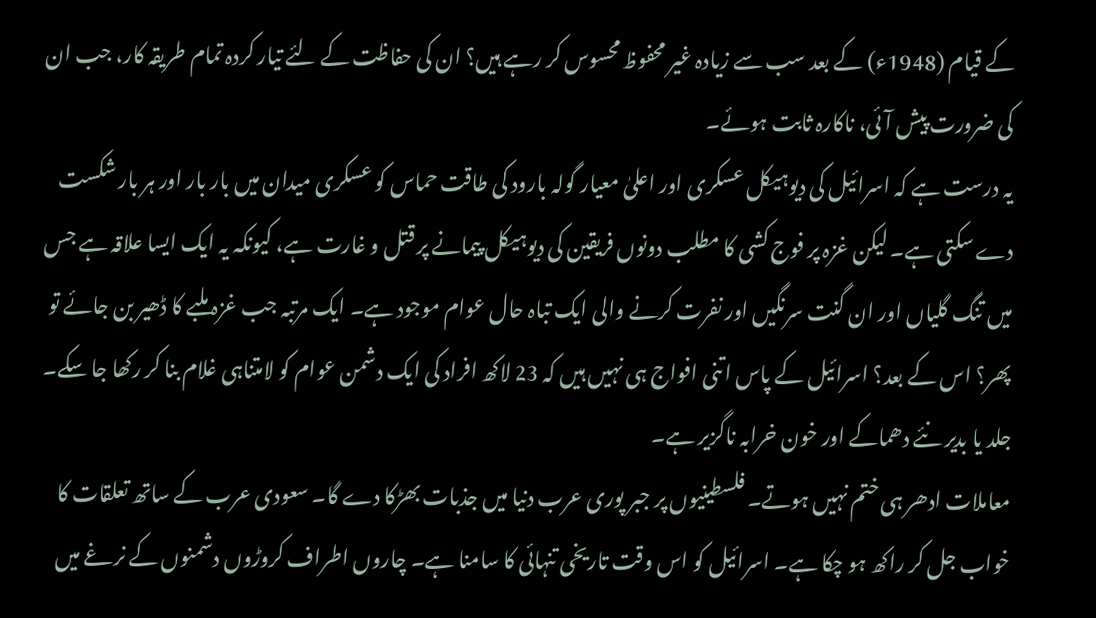کے قیام (1948ء) کے بعد سب سے زیادہ غیر محفوظ محسوس کر رہے ہیں؟ ان کی حفاظت کے لئے تیار کردہ تمام طریقہ کار، جب ان کی ضرورت پیش آئی، ناکارہ ثابت ہوئے۔
یہ درست ہے کہ اسرائیل کی دیوہیکل عسکری اور اعلیٰ معیار گولہ بارود کی طاقت حماس کو عسکری میدان میں بار بار اور ہر بار شکست دے سکتی ہے۔ لیکن غزہ پر فوج کشی کا مطلب دونوں فریقین کی دیوہیکل پیمانے پر قتل و غارت ہے، کیونکہ یہ ایک ایسا علاقہ ہے جس میں تنگ گلیاں اور ان گنت سرنگیں اور نفرت کرنے والی ایک تباہ حال عوام موجود ہے۔ ایک مرتبہ جب غزہ ملبے کا ڈھیر بن جائے تو پھر؟ اس کے بعد؟ اسرائیل کے پاس اتنی افواج ہی نہیں ہیں کہ 23 لاکھ افراد کی ایک دشمن عوام کو لامتناہی غلام بنا کر رکھا جا سکے۔ جلد یا بدیر نئے دھماکے اور خون خرابہ ناگزیر ہے۔
معاملات ادھر ہی ختم نہیں ہوتے۔ فلسطینیوں پر جبر پوری عرب دنیا میں جذبات بھڑکا دے گا۔ سعودی عرب کے ساتھ تعلقات کا خواب جل کر راکھ ہو چکا ہے۔ اسرائیل کو اس وقت تاریخی تنہائی کا سامنا ہے۔ چاروں اطراف کروڑوں دشمنوں کے نرغے میں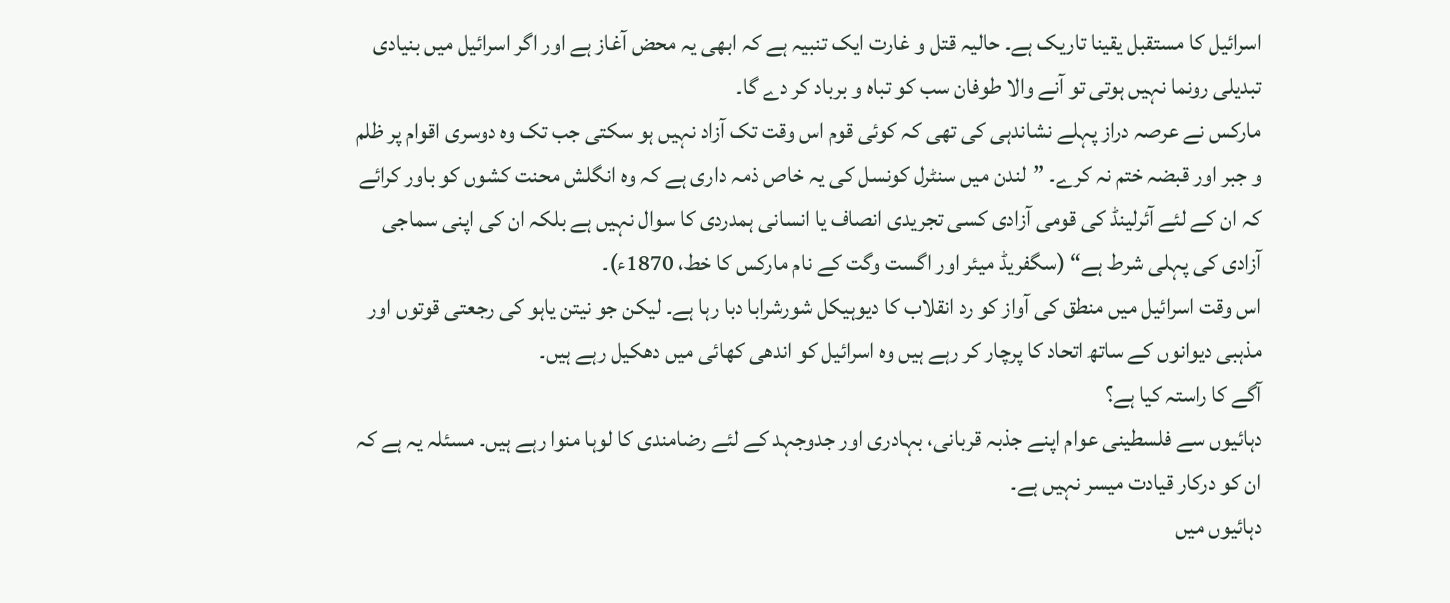اسرائیل کا مستقبل یقینا تاریک ہے۔ حالیہ قتل و غارت ایک تنبیہ ہے کہ ابھی یہ محض آغاز ہے اور اگر اسرائیل میں بنیادی تبدیلی رونما نہیں ہوتی تو آنے والا طوفان سب کو تباہ و برباد کر دے گا۔
مارکس نے عرصہ دراز پہلے نشاندہی کی تھی کہ کوئی قوم اس وقت تک آزاد نہیں ہو سکتی جب تک وہ دوسری اقوام پر ظلم و جبر اور قبضہ ختم نہ کرے۔ ”لندن میں سنٹرل کونسل کی یہ خاص ذمہ داری ہے کہ وہ انگلش محنت کشوں کو باور کرائے کہ ان کے لئے آئرلینڈ کی قومی آزادی کسی تجریدی انصاف یا انسانی ہمدردی کا سوال نہیں ہے بلکہ ان کی اپنی سماجی آزادی کی پہلی شرط ہے“ (سگفریڈ میئر اور اگست وگت کے نام مارکس کا خط، 1870ء)۔
اس وقت اسرائیل میں منطق کی آواز کو رد انقلاب کا دیوہیکل شورشرابا دبا رہا ہے۔ لیکن جو نیتن یاہو کی رجعتی قوتوں اور مذہبی دیوانوں کے ساتھ اتحاد کا پرچار کر رہے ہیں وہ اسرائیل کو اندھی کھائی میں دھکیل رہے ہیں۔
آگے کا راستہ کیا ہے؟
دہائیوں سے فلسطینی عوام اپنے جذبہ قربانی، بہادری اور جدوجہد کے لئے رضامندی کا لوہا منوا رہے ہیں۔ مسئلہ یہ ہے کہ ان کو درکار قیادت میسر نہیں ہے۔
دہائیوں میں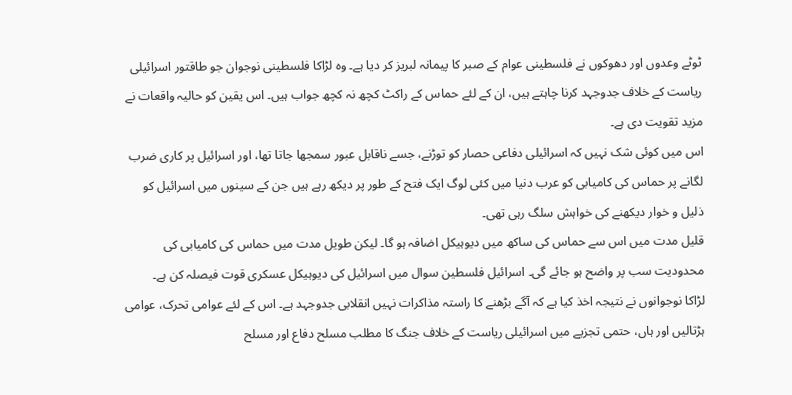ٹوٹے وعدوں اور دھوکوں نے فلسطینی عوام کے صبر کا پیمانہ لبریز کر دیا ہے۔ وہ لڑاکا فلسطینی نوجوان جو طاقتور اسرائیلی ریاست کے خلاف جدوجہد کرنا چاہتے ہیں، ان کے لئے حماس کے راکٹ کچھ نہ کچھ جواب ہیں۔ اس یقین کو حالیہ واقعات نے مزید تقویت دی ہے۔
اس میں کوئی شک نہیں کہ اسرائیلی دفاعی حصار کو توڑنے، جسے ناقابل عبور سمجھا جاتا تھا، اور اسرائیل پر کاری ضرب لگانے پر حماس کی کامیابی کو عرب دنیا میں کئی لوگ ایک فتح کے طور پر دیکھ رہے ہیں جن کے سینوں میں اسرائیل کو ذلیل و خوار دیکھنے کی خواہش سلگ رہی تھی۔
قلیل مدت میں اس سے حماس کی ساکھ میں دیوہیکل اضافہ ہو گا۔ لیکن طویل مدت میں حماس کی کامیابی کی محدودیت سب پر واضح ہو جائے گی۔ اسرائیل فلسطین سوال میں اسرائیل کی دیوہیکل عسکری قوت فیصلہ کن ہے۔
لڑاکا نوجوانوں نے نتیجہ اخذ کیا ہے کہ آگے بڑھنے کا راستہ مذاکرات نہیں انقلابی جدوجہد ہے۔ اس کے لئے عوامی تحرک، عوامی ہڑتالیں اور ہاں، حتمی تجزیے میں اسرائیلی ریاست کے خلاف جنگ کا مطلب مسلح دفاع اور مسلح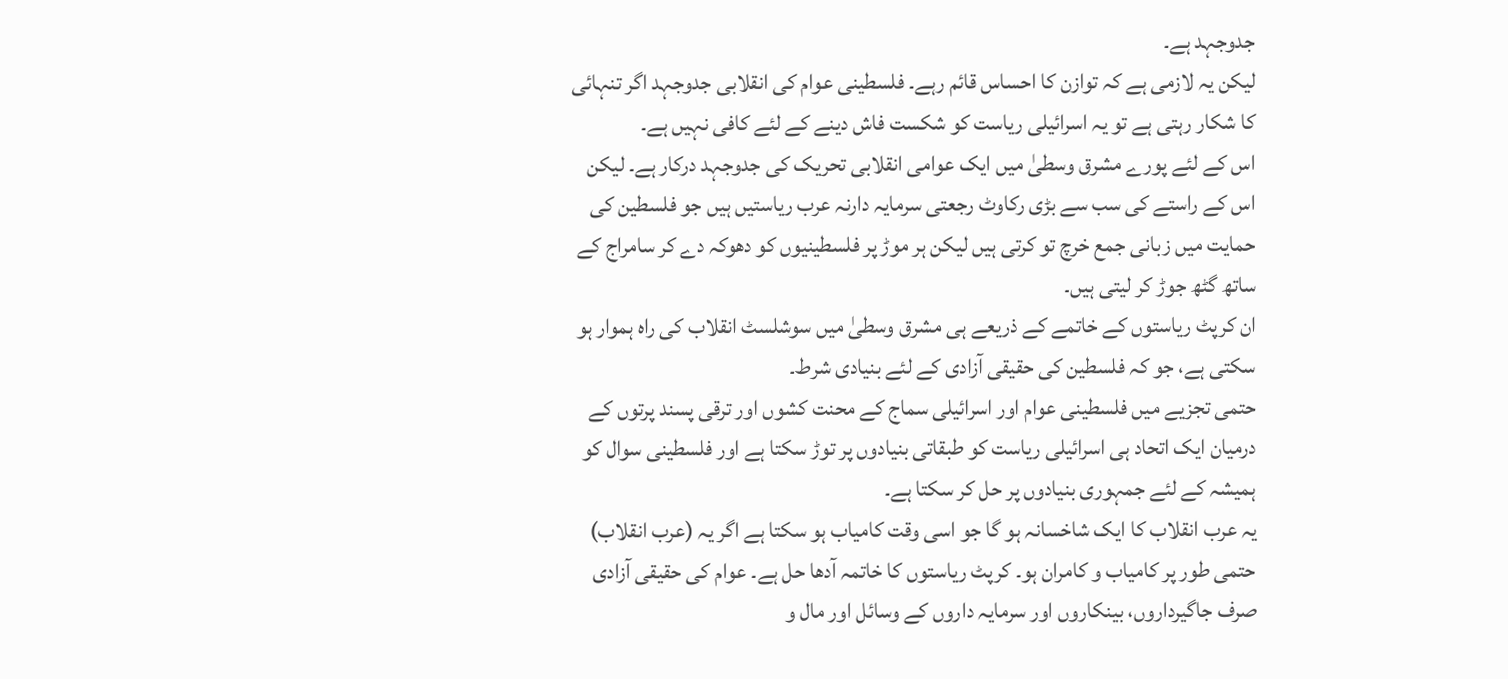جدوجہد ہے۔
لیکن یہ لازمی ہے کہ توازن کا احساس قائم رہے۔ فلسطینی عوام کی انقلابی جدوجہد اگر تنہائی کا شکار رہتی ہے تو یہ اسرائیلی ریاست کو شکست فاش دینے کے لئے کافی نہیں ہے۔
اس کے لئے پورے مشرق وسطیٰ میں ایک عوامی انقلابی تحریک کی جدوجہد درکار ہے۔ لیکن اس کے راستے کی سب سے بڑی رکاوٹ رجعتی سرمایہ دارنہ عرب ریاستیں ہیں جو فلسطین کی حمایت میں زبانی جمع خرچ تو کرتی ہیں لیکن ہر موڑ پر فلسطینیوں کو دھوکہ دے کر سامراج کے ساتھ گٹھ جوڑ کر لیتی ہیں۔
ان کرپٹ ریاستوں کے خاتمے کے ذریعے ہی مشرق وسطیٰ میں سوشلسٹ انقلاب کی راہ ہموار ہو سکتی ہے، جو کہ فلسطین کی حقیقی آزادی کے لئے بنیادی شرط۔
حتمی تجزیے میں فلسطینی عوام اور اسرائیلی سماج کے محنت کشوں اور ترقی پسند پرتوں کے درمیان ایک اتحاد ہی اسرائیلی ریاست کو طبقاتی بنیادوں پر توڑ سکتا ہے اور فلسطینی سوال کو ہمیشہ کے لئے جمہوری بنیادوں پر حل کر سکتا ہے۔
یہ عرب انقلاب کا ایک شاخسانہ ہو گا جو اسی وقت کامیاب ہو سکتا ہے اگر یہ (عرب انقلاب) حتمی طور پر کامیاب و کامران ہو۔ کرپٹ ریاستوں کا خاتمہ آدھا حل ہے۔ عوام کی حقیقی آزادی صرف جاگیرداروں، بینکاروں اور سرمایہ داروں کے وسائل اور مال و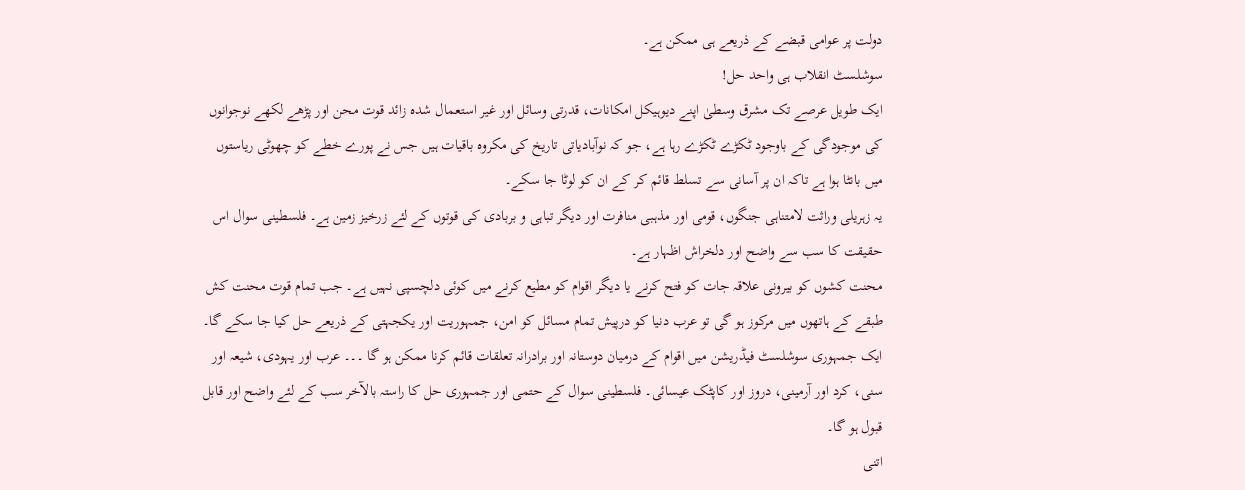دولت پر عوامی قبضے کے ذریعے ہی ممکن ہے۔
سوشلسٹ انقلاب ہی واحد حل!
ایک طویل عرصے تک مشرق وسطیٰ اپنے دیوہیکل امکانات، قدرتی وسائل اور غیر استعمال شدہ زائد قوت محن اور پڑھے لکھے نوجوانوں کی موجودگی کے باوجود ٹکڑے ٹکڑے رہا ہے، جو کہ نوآبادیاتی تاریخ کی مکروہ باقیات ہیں جس نے پورے خطے کو چھوٹی ریاستوں میں بانٹا ہوا ہے تاکہ ان پر آسانی سے تسلط قائم کر کے ان کو لوٹا جا سکے۔
یہ زہریلی وراثت لامتناہی جنگوں، قومی اور مذہبی منافرت اور دیگر تباہی و بربادی کی قوتوں کے لئے زرخیز زمین ہے۔ فلسطینی سوال اس حقیقت کا سب سے واضح اور دلخراش اظہار ہے۔
محنت کشوں کو بیرونی علاقہ جات کو فتح کرنے یا دیگر اقوام کو مطیع کرنے میں کوئی دلچسپی نہیں ہے۔ جب تمام قوت محنت کش طبقے کے ہاتھوں میں مرکوز ہو گی تو عرب دنیا کو درپیش تمام مسائل کو امن، جمہوریت اور یکجہتی کے ذریعے حل کیا جا سکے گا۔
ایک جمہوری سوشلسٹ فیڈریشن میں اقوام کے درمیان دوستانہ اور برادرانہ تعلقات قائم کرنا ممکن ہو گا ۔۔۔ عرب اور یہودی، شیعہ اور سنی، کرد اور آرمینی، دروز اور کاپٹک عیسائی۔ فلسطینی سوال کے حتمی اور جمہوری حل کا راستہ بالآخر سب کے لئے واضح اور قابل قبول ہو گا۔
اتنی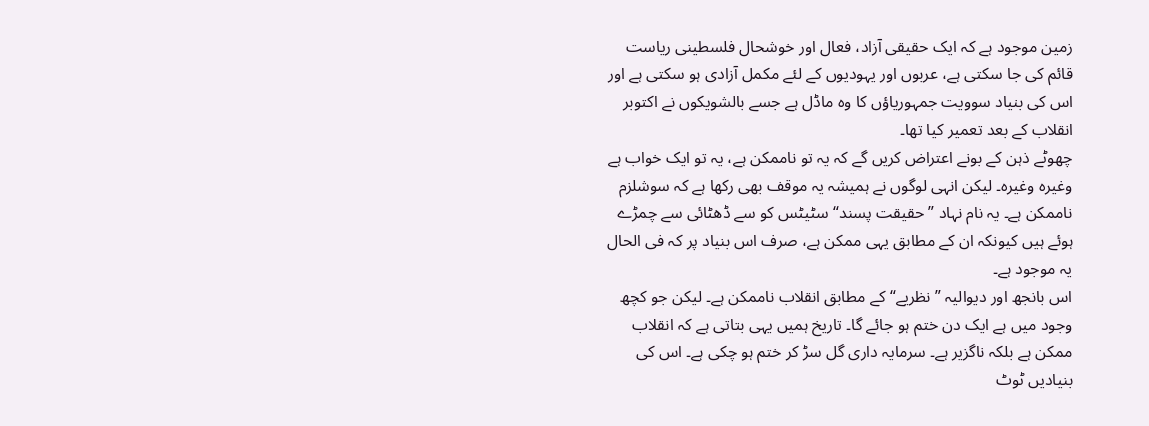زمین موجود ہے کہ ایک حقیقی آزاد، فعال اور خوشحال فلسطینی ریاست قائم کی جا سکتی ہے، عربوں اور یہودیوں کے لئے مکمل آزادی ہو سکتی ہے اور اس کی بنیاد سوویت جمہوریاؤں کا وہ ماڈل ہے جسے بالشویکوں نے اکتوبر انقلاب کے بعد تعمیر کیا تھا۔
چھوٹے ذہن کے بونے اعتراض کریں گے کہ یہ تو ناممکن ہے، یہ تو ایک خواب ہے وغیرہ وغیرہ۔ لیکن انہی لوگوں نے ہمیشہ یہ موقف بھی رکھا ہے کہ سوشلزم ناممکن ہے۔ یہ نام نہاد ”حقیقت پسند“ سٹیٹس کو سے ڈھٹائی سے چمڑے ہوئے ہیں کیونکہ ان کے مطابق یہی ممکن ہے، صرف اس بنیاد پر کہ فی الحال یہ موجود ہے۔
اس بانجھ اور دیوالیہ ”نظریے“ کے مطابق انقلاب ناممکن ہے۔ لیکن جو کچھ وجود میں ہے ایک دن ختم ہو جائے گا۔ تاریخ ہمیں یہی بتاتی ہے کہ انقلاب ممکن ہے بلکہ ناگزیر ہے۔ سرمایہ داری گل سڑ کر ختم ہو چکی ہے۔ اس کی بنیادیں ٹوٹ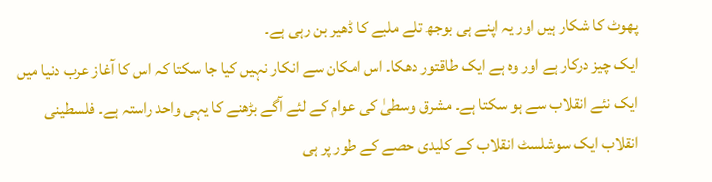پھوٹ کا شکار ہیں اور یہ اپنے ہی بوجھ تلے ملبے کا ڈھیر بن رہی ہے۔
ایک چیز درکار ہے اور وہ ہے ایک طاقتور دھکا۔ اس امکان سے انکار نہیں کیا جا سکتا کہ اس کا آغاز عرب دنیا میں ایک نئے انقلاب سے ہو سکتا ہے۔ مشرق وسطیٰ کی عوام کے لئے آگے بڑھنے کا یہی واحد راستہ ہے۔ فلسطینی انقلاب ایک سوشلسٹ انقلاب کے کلیدی حصے کے طور پر ہی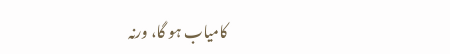کامیاب ہو گا، ورنہ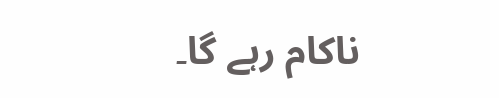ناکام رہے گا۔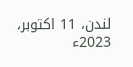لندن، 11 اکتوبر، 2023ء